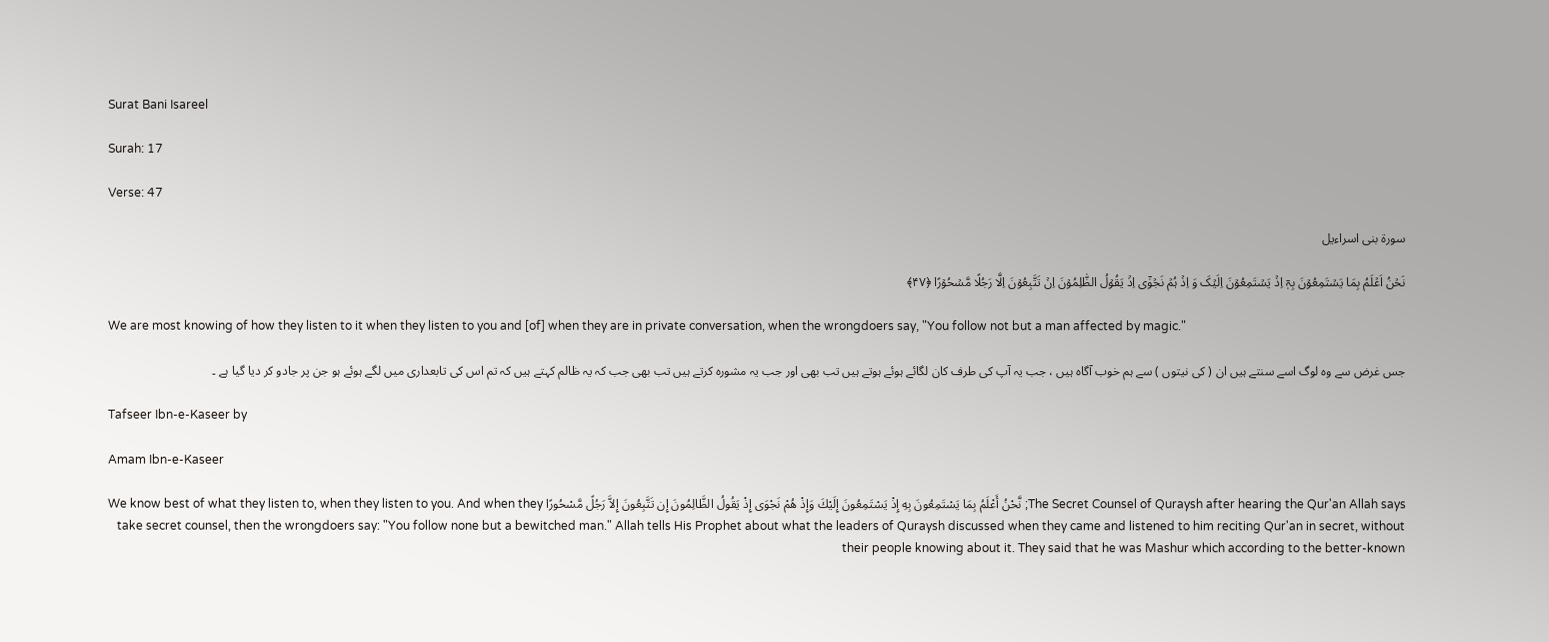Surat Bani Isareel

Surah: 17

Verse: 47

سورة بنی اسراءیل

نَحۡنُ اَعۡلَمُ بِمَا یَسۡتَمِعُوۡنَ بِہٖۤ اِذۡ یَسۡتَمِعُوۡنَ اِلَیۡکَ وَ اِذۡ ہُمۡ نَجۡوٰۤی اِذۡ یَقُوۡلُ الظّٰلِمُوۡنَ اِنۡ تَتَّبِعُوۡنَ اِلَّا رَجُلًا مَّسۡحُوۡرًا ﴿۴۷﴾

We are most knowing of how they listen to it when they listen to you and [of] when they are in private conversation, when the wrongdoers say, "You follow not but a man affected by magic."

جس غرض سے وہ لوگ اسے سنتے ہیں ان ( کی نیتوں ) سے ہم خوب آگاہ ہیں ، جب یہ آپ کی طرف کان لگائے ہوئے ہوتے ہیں تب بھی اور جب یہ مشورہ کرتے ہیں تب بھی جب کہ یہ ظالم کہتے ہیں کہ تم اس کی تابعداری میں لگے ہوئے ہو جن پر جادو کر دیا گیا ہے ۔

Tafseer Ibn-e-Kaseer by

Amam Ibn-e-Kaseer

The Secret Counsel of Quraysh after hearing the Qur'an Allah says; نَّحْنُ أَعْلَمُ بِمَا يَسْتَمِعُونَ بِهِ إِذْ يَسْتَمِعُونَ إِلَيْكَ وَإِذْ هُمْ نَجْوَى إِذْ يَقُولُ الظَّالِمُونَ إِن تَتَّبِعُونَ إِلاَّ رَجُلً مَّسْحُورًا We know best of what they listen to, when they listen to you. And when they take secret counsel, then the wrongdoers say: "You follow none but a bewitched man." Allah tells His Prophet about what the leaders of Quraysh discussed when they came and listened to him reciting Qur'an in secret, without their people knowing about it. They said that he was Mashur which according to the better-known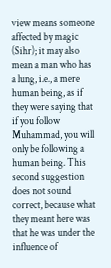view means someone affected by magic (Sihr); it may also mean a man who has a lung, i.e., a mere human being, as if they were saying that if you follow Muhammad, you will only be following a human being. This second suggestion does not sound correct, because what they meant here was that he was under the influence of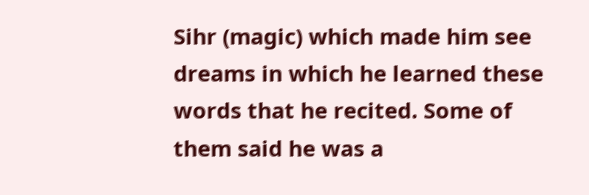Sihr (magic) which made him see dreams in which he learned these words that he recited. Some of them said he was a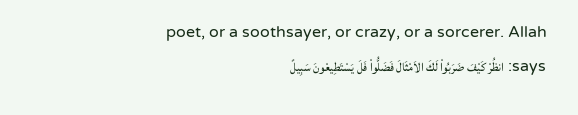poet, or a soothsayer, or crazy, or a sorcerer. Allah says: انظُرْ كَيْفَ ضَرَبُواْ لَكَ الاَمْثَالَ فَضَلُّواْ فَلَ يَسْتَطِيعْونَ سَبِيلً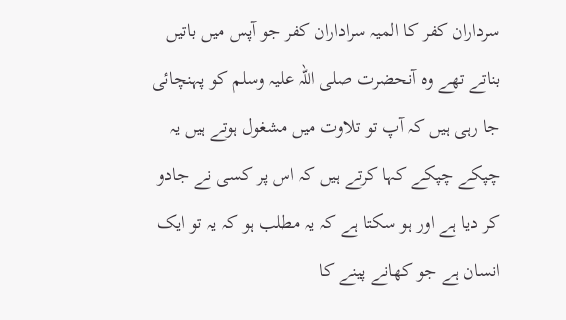سرداران کفر کا المیہ سراداران کفر جو آپس میں باتیں بناتے تھے وہ آنحضرت صلی اللہ علیہ وسلم کو پہنچائی جا رہی ہیں کہ آپ تو تلاوت میں مشغول ہوتے ہیں یہ چپکے چپکے کہا کرتے ہیں کہ اس پر کسی نے جادو کر دیا ہے اور ہو سکتا ہے کہ یہ مطلب ہو کہ یہ تو ایک انسان ہے جو کھانے پینے کا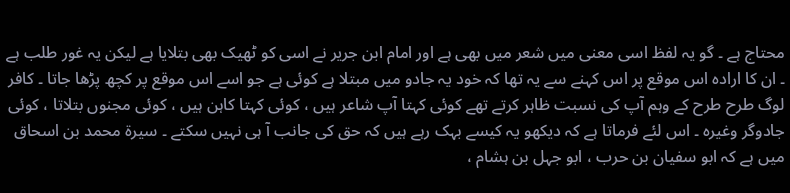محتاج ہے ۔ گو یہ لفظ اسی معنی میں شعر میں بھی ہے اور امام ابن جریر نے اسی کو ٹھیک بھی بتلایا ہے لیکن یہ غور طلب ہے ۔ ان کا ارادہ اس موقع پر اس کہنے سے یہ تھا کہ خود یہ جادو میں مبتلا ہے کوئی ہے جو اسے اس موقع پر کچھ پڑھا جاتا ۔ کافر لوگ طرح طرح کے وہم آپ کی نسبت ظاہر کرتے تھے کوئی کہتا آپ شاعر ہیں ، کوئی کہتا کاہن ہیں ، کوئی مجنوں بتلاتا ، کوئی جادوگر وغیرہ ۔ اس لئے فرماتا ہے کہ دیکھو یہ کیسے بہک رہے ہیں کہ حق کی جانب آ ہی نہیں سکتے ۔ سیرۃ محمد بن اسحاق میں ہے کہ ابو سفیان بن حرب ، ابو جہل بن ہشام ،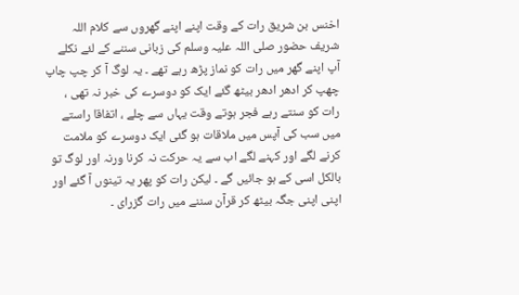اخنس بن شریق رات کے وقت اپنے اپنے گھروں سے کلام اللہ شریف حضور صلی اللہ علیہ وسلم کی زبانی سننے کے لئے نکلے آپ اپنے گھر میں رات کو نماز پڑھ رہے تھے ۔ یہ لوگ آ کر چپ چاپ چھپ کر ادھر ادھر بیٹھ گئے ایک کو دوسرے کی خبر نہ تھی ، رات کو سنتے رہے فجر ہوتے وقت یہاں سے چلے ، اتفاقا راستے میں سب کی آپس میں ملاقات ہو گئی ایک دوسرے کو ملامت کرنے لگے اور کہنے لگے اب سے یہ حرکت نہ کرنا ورنہ اور لوگ تو بالکل اسی کے ہو جائیں گے ۔ لیکن رات کو پھر یہ تینوں آ گئے اور اپنی اپنی جگہ بیٹھ کر قرآن سننے میں رات گزرای ۔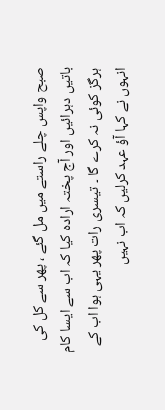صبح واپس چلے راستے میں مل گئے ، پھر سے کل کی باتیں دہرائیں اور آج پختہ ارادہ کیا کہ اب سے ایسا کام ہرگز کوئی نہ کرے گا ۔ تیسری رات پھر یہی ہوا اب کے انہوں نے کہا آؤ عہد کرلیں کہ اب نہیں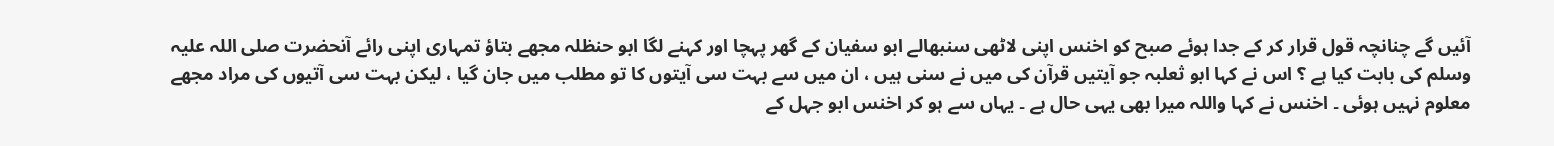آئیں گے چنانچہ قول قرار کر کے جدا ہوئے صبح کو اخنس اپنی لاٹھی سنبھالے ابو سفیان کے گھر پہچا اور کہنے لگا ابو حنظلہ مجھے بتاؤ تمہاری اپنی رائے آنحضرت صلی اللہ علیہ وسلم کی بابت کیا ہے ؟ اس نے کہا ابو ثعلبہ جو آیتیں قرآن کی میں نے سنی ہیں ، ان میں سے بہت سی آیتوں کا تو مطلب میں جان گیا ، لیکن بہت سی آتیوں کی مراد مجھے معلوم نہیں ہوئی ۔ اخنس نے کہا واللہ میرا بھی یہی حال ہے ۔ یہاں سے ہو کر اخنس ابو جہل کے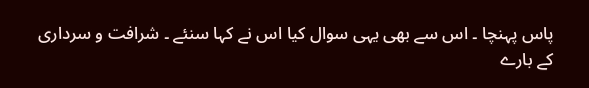پاس پہنچا ۔ اس سے بھی یہی سوال کیا اس نے کہا سنئے ۔ شرافت و سرداری کے بارے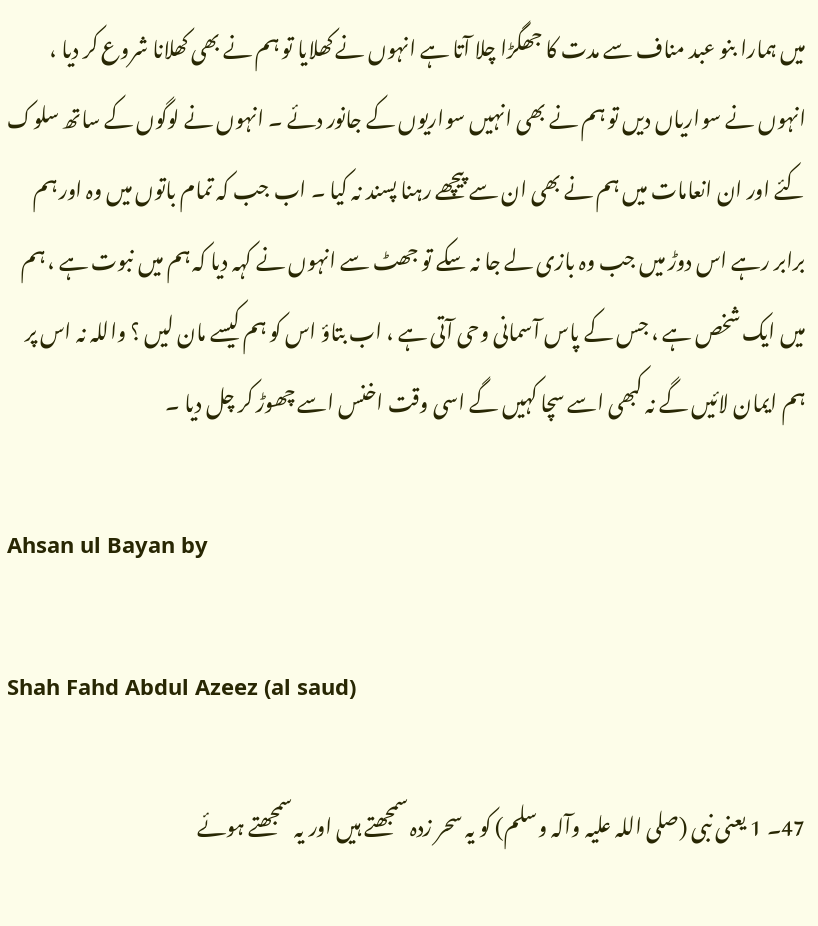میں ہمارا بنو عبد مناف سے مدت کا جھگڑا چلا آتا ہے انہوں نے کھلایا تو ہم نے بھی کھلانا شروع کر دیا ، انہوں نے سواریاں دیں تو ہم نے بھی انہیں سواریوں کے جانور دئے ۔ انہوں نے لوگوں کے ساتھ سلوک کئے اور ان انعامات میں ہم نے بھی ان سے پیچھے رہنا پسند نہ کیا ۔ اب جب کہ تمام باتوں میں وہ اور ہم برابر رہے اس دوڑ میں جب وہ بازی لے جا نہ سکے تو جھٹ سے انہوں نے کہہ دیا کہ ہم میں نبوت ہے ، ہم میں ایک شخص ہے ، جس کے پاس آسمانی وحی آتی ہے ، اب بتاؤ اس کو ہم کیسے مان لیں ؟ واللہ نہ اس پر ہم ایمان لائیں گے نہ کبھی اسے سچا کہیں گے اسی وقت اخنس اسے چھوڑ کر چل دیا ۔

Ahsan ul Bayan by

Shah Fahd Abdul Azeez (al saud)

47۔ 1 یعنی نبی (صلی اللہ علیہ وآلہ وسلم) کو یہ سحر زدہ سمجھتے ہیں اور یہ سمجھتے ہوئے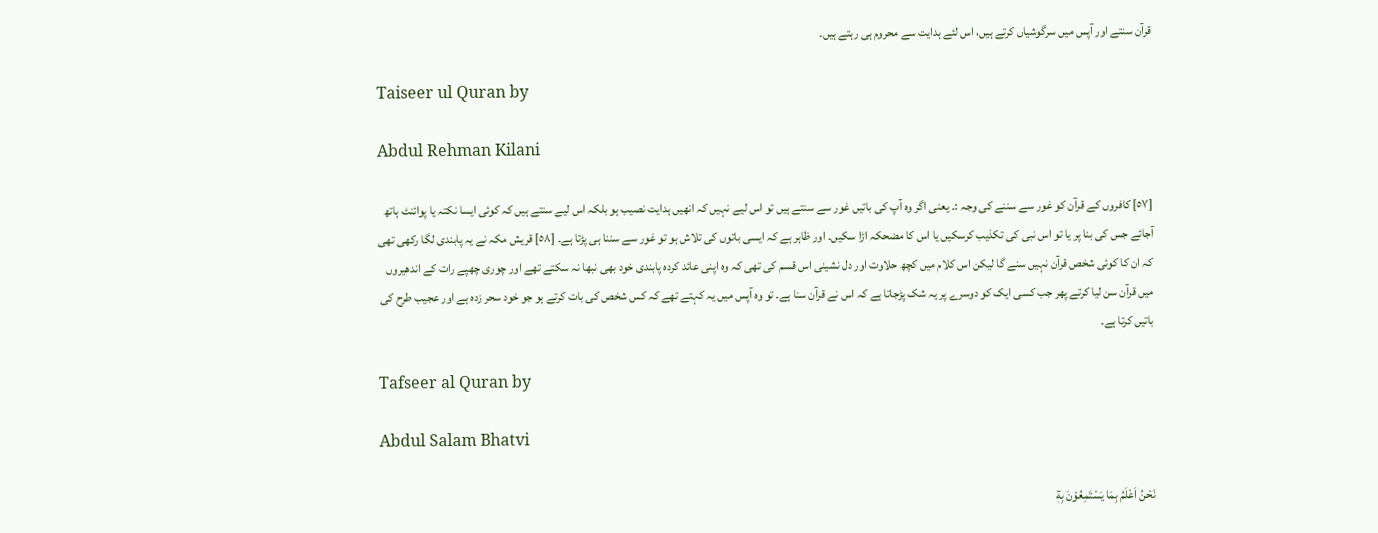قرآن سنتے اور آپس میں سرگوشیاں کرتے ہیں، اس لئے ہدایت سے محروم ہی رہتے ہیں۔

Taiseer ul Quran by

Abdul Rehman Kilani

[٥٧] کافروں کے قرآن کو غور سے سننے کی وجہ :۔ یعنی اگر وہ آپ کی باتیں غور سے سنتے ہیں تو اس لیے نہیں کہ انھیں ہدایت نصیب ہو بلکہ اس لیے سنتے ہیں کہ کوئی ایسا نکتہ یا پوائنٹ ہاتھ آجائے جس کی بنا پر یا تو اس نبی کی تکذیب کرسکیں یا اس کا مضحکہ اڑا سکیں۔ اور ظاہر ہے کہ ایسی باتوں کی تلاش ہو تو غور سے سننا ہی پڑتا ہے۔ [٥٨] قریش مکہ نے یہ پابندی لگا رکھی تھی کہ ان کا کوئی شخص قرآن نہیں سنے گا لیکن اس کلام میں کچھ حلاوت اور دل نشینی اس قسم کی تھی کہ وہ اپنی عائد کردہ پابندی خود بھی نبھا نہ سکتے تھے اور چوری چھپے رات کے اندھیروں میں قرآن سن لیا کرتے پھر جب کسی ایک کو دوسرے پر یہ شک پڑجاتا ہے کہ اس نے قرآن سنا ہے۔ تو وہ آپس میں یہ کہتے تھے کہ کس شخص کی بات کرتے ہو جو خود سحر زدہ ہے اور عجیب طرح کی باتیں کرتا ہے۔

Tafseer al Quran by

Abdul Salam Bhatvi

نَحْنُ اَعْلَمُ بِمَا يَسْتَمِعُوْنَ بِهٖٓ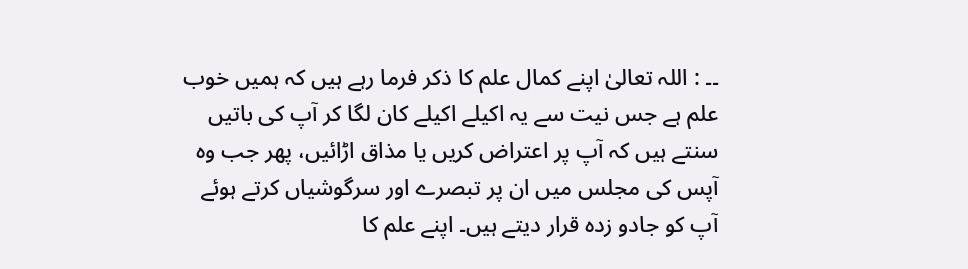۔۔ : اللہ تعالیٰ اپنے کمال علم کا ذکر فرما رہے ہیں کہ ہمیں خوب علم ہے جس نیت سے یہ اکیلے اکیلے کان لگا کر آپ کی باتیں سنتے ہیں کہ آپ پر اعتراض کریں یا مذاق اڑائیں، پھر جب وہ آپس کی مجلس میں ان پر تبصرے اور سرگوشیاں کرتے ہوئے آپ کو جادو زدہ قرار دیتے ہیں۔ اپنے علم کا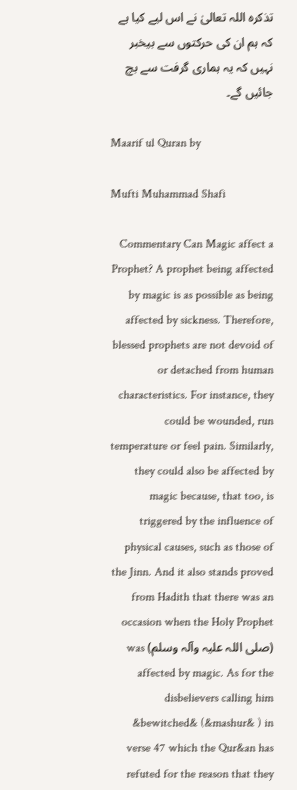تذکرہ اللہ تعالیٰ نے اس لیے کیا ہے کہ ہم ان کی حرکتوں سے بیخبر نہیں کہ یہ ہماری گرفت سے بچ جائیں گے۔

Maarif ul Quran by

Mufti Muhammad Shafi

Commentary Can Magic affect a Prophet? A prophet being affected by magic is as possible as being affected by sickness. Therefore, blessed prophets are not devoid of or detached from human characteristics. For instance, they could be wounded, run temperature or feel pain. Similarly, they could also be affected by magic because, that too, is triggered by the influence of physical causes, such as those of the Jinn. And it also stands proved from Hadith that there was an occasion when the Holy Prophet (صلی اللہ علیہ وآلہ وسلم) was affected by magic. As for the disbelievers calling him &bewitched& (&mashur& ) in verse 47 which the Qur&an has refuted for the reason that they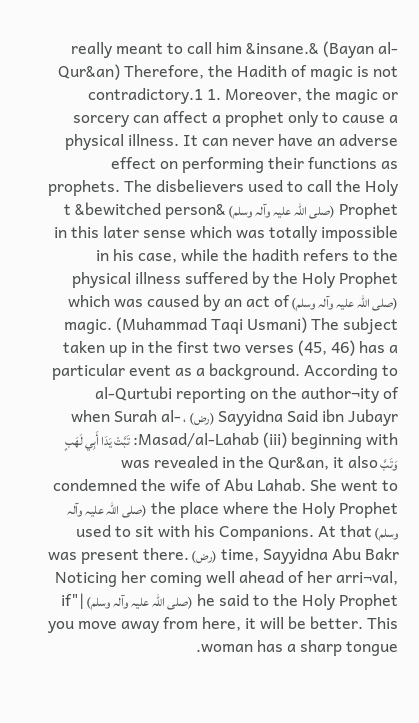really meant to call him &insane.& (Bayan al-Qur&an) Therefore, the Hadith of magic is not contradictory.1 1. Moreover, the magic or sorcery can affect a prophet only to cause a physical illness. It can never have an adverse effect on performing their functions as prophets. The disbelievers used to call the Holy Prophet (صلی اللہ علیہ وآلہ وسلم) t &bewitched person& in this later sense which was totally impossible in his case, while the hadith refers to the physical illness suffered by the Holy Prophet (صلی اللہ علیہ وآلہ وسلم) which was caused by an act of magic. (Muhammad Taqi Usmani) The subject taken up in the first two verses (45, 46) has a particular event as a background. According to al-Qurtubi reporting on the author¬ity of Sayyidna Said ibn Jubayr (رض) ، when Surah al-Masad/al-Lahab (iii) beginning with: تَبَّتْ يَدَا أَبِي لَهَبٍ وَتَبَّ was revealed in the Qur&an, it also condemned the wife of Abu Lahab. She went to the place where the Holy Prophet (صلی اللہ علیہ وآلہ وسلم) used to sit with his Companions. At that time, Sayyidna Abu Bakr (رض) was present there. Noticing her coming well ahead of her arri¬val, he said to the Holy Prophet (صلی اللہ علیہ وآلہ وسلم) |"if you move away from here, it will be better. This woman has a sharp tongue.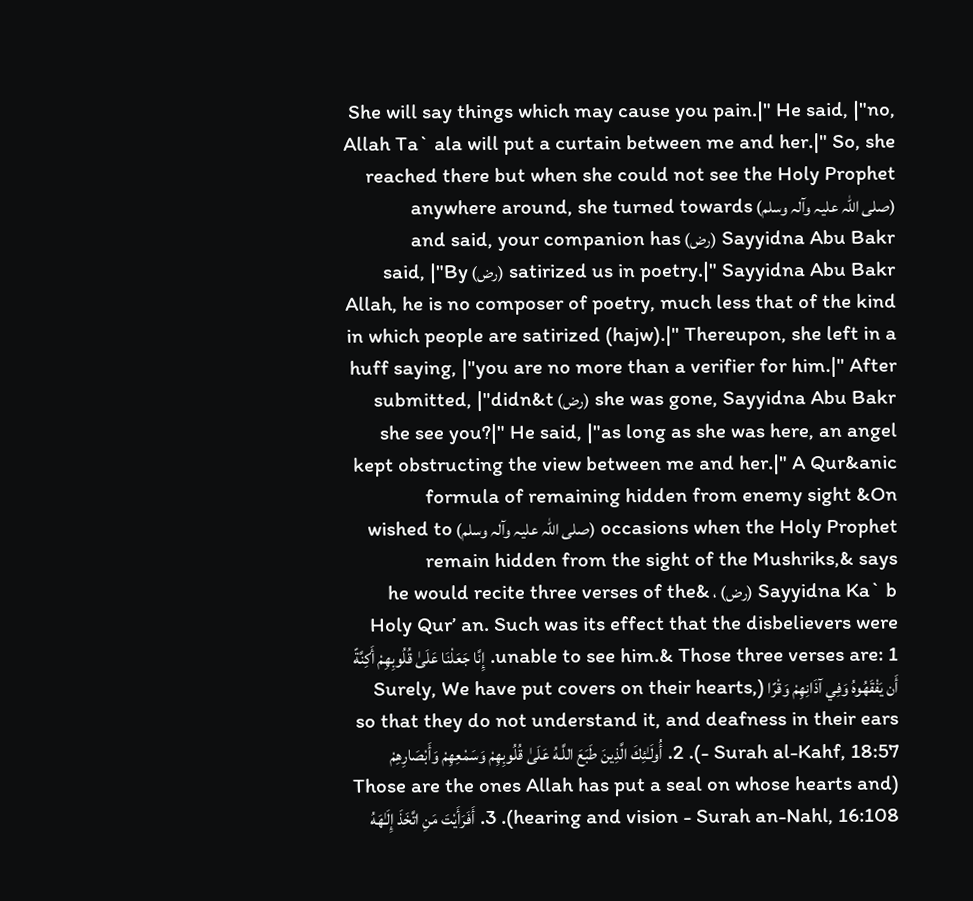She will say things which may cause you pain.|" He said, |"no, Allah Ta` ala will put a curtain between me and her.|" So, she reached there but when she could not see the Holy Prophet (صلی اللہ علیہ وآلہ وسلم) anywhere around, she turned towards Sayyidna Abu Bakr (رض) and said, your companion has satirized us in poetry.|" Sayyidna Abu Bakr (رض) said, |"By Allah, he is no composer of poetry, much less that of the kind in which people are satirized (hajw).|" Thereupon, she left in a huff saying, |"you are no more than a verifier for him.|" After she was gone, Sayyidna Abu Bakr (رض) submitted, |"didn&t she see you?|" He said, |"as long as she was here, an angel kept obstructing the view between me and her.|" A Qur&anic formula of remaining hidden from enemy sight &On occasions when the Holy Prophet (صلی اللہ علیہ وآلہ وسلم) wished to remain hidden from the sight of the Mushriks,& says Sayyidna Ka` b (رض) ، &he would recite three verses of the Holy Qur’ an. Such was its effect that the disbelievers were unable to see him.& Those three verses are: 1. إِنَّا جَعَلْنَا عَلَىٰ قُلُوبِهِمْ أَكِنَّةً أَن يَفْقَهُوهُ وَفِي آذَانِهِمْ وَقْرً‌ا (Surely, We have put covers on their hearts, so that they do not understand it, and deafness in their ears - Surah al-Kahf, 18:57). 2. أُولَـٰئِكَ الَّذِينَ طَبَعَ اللَّـهُ عَلَىٰ قُلُوبِهِمْ وَسَمْعِهِمْ وَأَبْصَارِ‌هِمْ (Those are the ones Allah has put a seal on whose hearts and hearing and vision - Surah an-Nahl, 16:108). 3. أَفَرَ‌أَيْتَ مَنِ اتَّخَذَ إِلَـٰهَهُ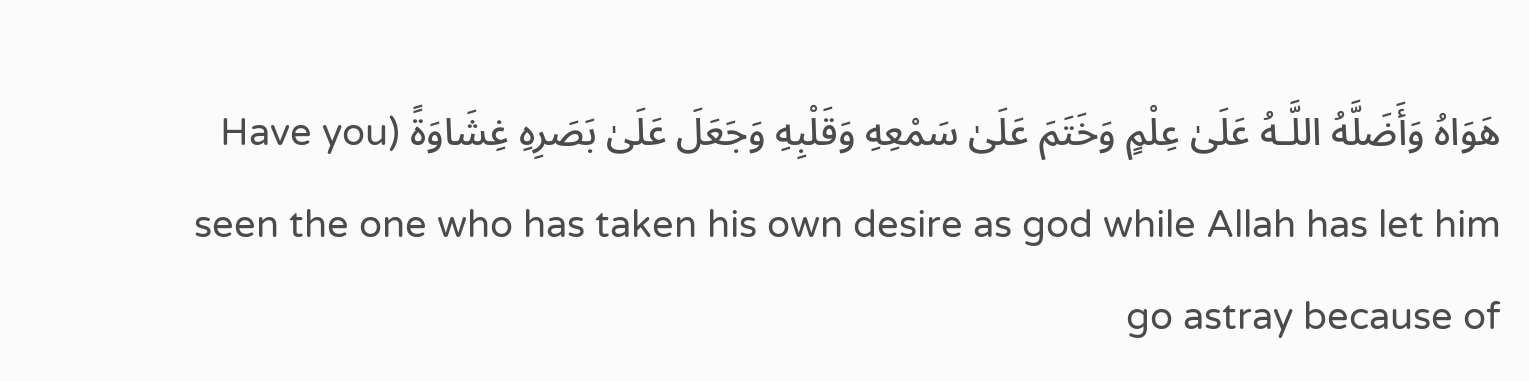هَوَاهُ وَأَضَلَّهُ اللَّـهُ عَلَىٰ عِلْمٍ وَخَتَمَ عَلَىٰ سَمْعِهِ وَقَلْبِهِ وَجَعَلَ عَلَىٰ بَصَرِ‌هِ غِشَاوَةً (Have you seen the one who has taken his own desire as god while Allah has let him go astray because of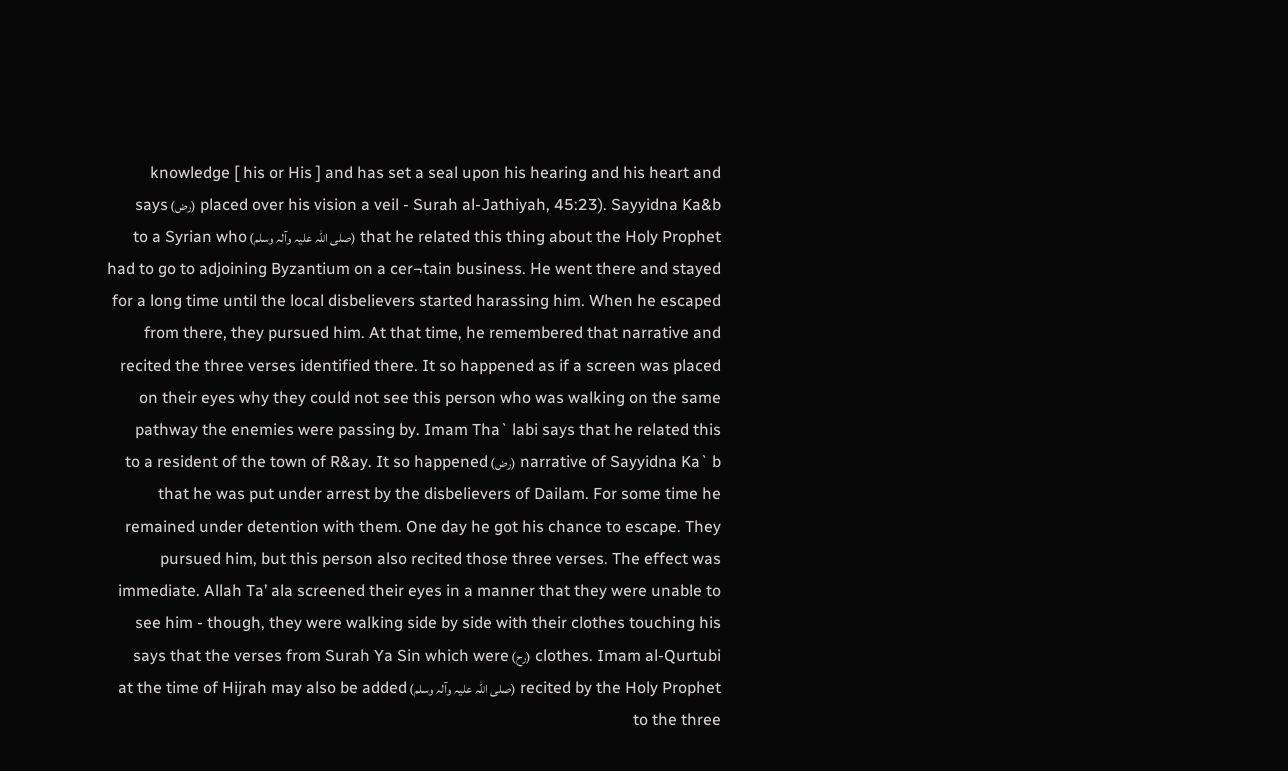knowledge [ his or His ] and has set a seal upon his hearing and his heart and placed over his vision a veil - Surah al-Jathiyah, 45:23). Sayyidna Ka&b (رض) says that he related this thing about the Holy Prophet (صلی اللہ علیہ وآلہ وسلم) to a Syrian who had to go to adjoining Byzantium on a cer¬tain business. He went there and stayed for a long time until the local disbelievers started harassing him. When he escaped from there, they pursued him. At that time, he remembered that narrative and recited the three verses identified there. It so happened as if a screen was placed on their eyes why they could not see this person who was walking on the same pathway the enemies were passing by. Imam Tha` labi says that he related this narrative of Sayyidna Ka` b (رض) to a resident of the town of R&ay. It so happened that he was put under arrest by the disbelievers of Dailam. For some time he remained under detention with them. One day he got his chance to escape. They pursued him, but this person also recited those three verses. The effect was immediate. Allah Ta’ ala screened their eyes in a manner that they were unable to see him - though, they were walking side by side with their clothes touching his clothes. Imam al-Qurtubi (رح) says that the verses from Surah Ya Sin which were recited by the Holy Prophet (صلی اللہ علیہ وآلہ وسلم) at the time of Hijrah may also be added to the three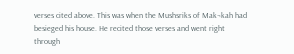verses cited above. This was when the Mushsriks of Mak¬kah had besieged his house. He recited those verses and went right through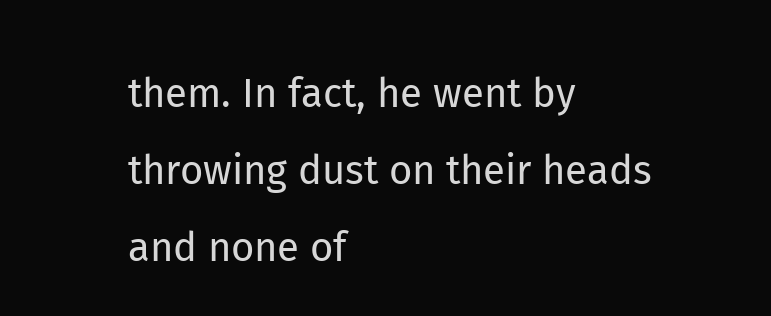them. In fact, he went by throwing dust on their heads and none of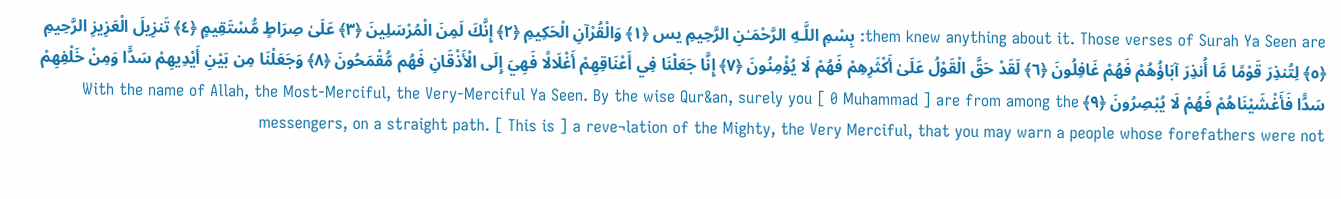them knew anything about it. Those verses of Surah Ya Seen are: بِسْمِ اللَّـهِ الرَّ‌حْمَـٰنِ الرَّ‌حِيمِ يس ﴿١﴾ وَالْقُرْ‌آنِ الْحَكِيمِ ﴿٢﴾ إِنَّكَ لَمِنَ الْمُرْ‌سَلِينَ ﴿٣﴾ عَلَىٰ صِرَ‌اطٍ مُّسْتَقِيمٍ ﴿٤﴾ تَنزِيلَ الْعَزِيزِ الرَّ‌حِيمِ ﴿٥﴾ لِتُنذِرَ‌ قَوْمًا مَّا أُنذِرَ‌ آبَاؤُهُمْ فَهُمْ غَافِلُونَ ﴿٦﴾ لَقَدْ حَقَّ الْقَوْلُ عَلَىٰ أَكْثَرِ‌هِمْ فَهُمْ لَا يُؤْمِنُونَ ﴿٧﴾ إِنَّا جَعَلْنَا فِي أَعْنَاقِهِمْ أَغْلَالًا فَهِيَ إِلَى الْأَذْقَانِ فَهُم مُّقْمَحُونَ ﴿٨﴾ وَجَعَلْنَا مِن بَيْنِ أَيْدِيهِمْ سَدًّا وَمِنْ خَلْفِهِمْ سَدًّا فَأَغْشَيْنَاهُمْ فَهُمْ لَا يُبْصِرُ‌ونَ ﴿٩﴾ With the name of Allah, the Most-Merciful, the Very-Merciful Ya Seen. By the wise Qur&an, surely you [ 0 Muhammad ] are from among the messengers, on a straight path. [ This is ] a reve¬lation of the Mighty, the Very Merciful, that you may warn a people whose forefathers were not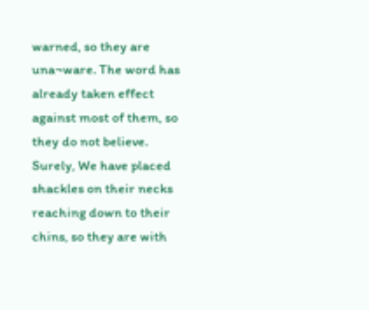warned, so they are una¬ware. The word has already taken effect against most of them, so they do not believe. Surely, We have placed shackles on their necks reaching down to their chins, so they are with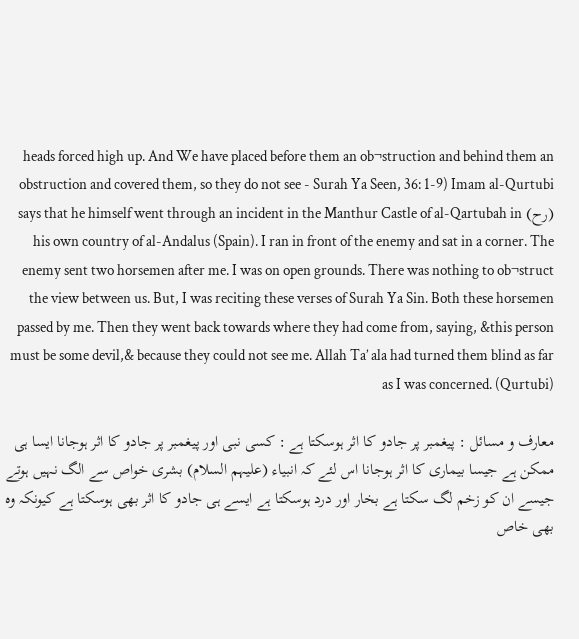heads forced high up. And We have placed before them an ob¬struction and behind them an obstruction and covered them, so they do not see - Surah Ya Seen, 36: 1-9) Imam al-Qurtubi (رح) says that he himself went through an incident in the Manthur Castle of al-Qartubah in his own country of al-Andalus (Spain). I ran in front of the enemy and sat in a corner. The enemy sent two horsemen after me. I was on open grounds. There was nothing to ob¬struct the view between us. But, I was reciting these verses of Surah Ya Sin. Both these horsemen passed by me. Then they went back towards where they had come from, saying, &this person must be some devil,& because they could not see me. Allah Ta’ ala had turned them blind as far as I was concerned. (Qurtubi)

معارف و مسائل : پیغمبر پر جادو کا اثر ہوسکتا ہے : کسی نبی اور پیغمبر پر جادو کا اثر ہوجانا ایسا ہی ممکن ہے جیسا بیماری کا اثر ہوجانا اس لئے کہ انبیاء (علیہم السلام) بشری خواص سے الگ نہیں ہوتے جیسے ان کو زخم لگ سکتا ہے بخار اور درد ہوسکتا ہے ایسے ہی جادو کا اثر بھی ہوسکتا ہے کیونکہ وہ بھی خاص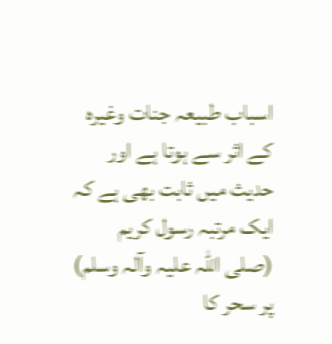اسباب طبیعہ جنات وغیرہ کے اثر سے ہوتا ہے اور حدیث میں ثابت بھی ہے کہ ایک مرتبہ رسول کریم (صلی اللہ علیہ وآلہ وسلم) پر سحر کا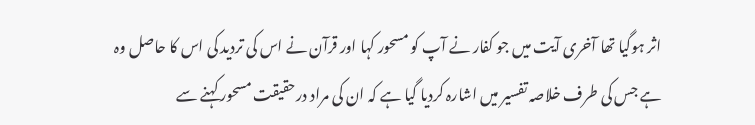اثر ہوگیا تھا آخری آیت میں جو کفار نے آپ کو مسحور کہا اور قرآن نے اس کی تردید کی اس کا حاصل وہ ہے جس کی طرف خلاصہ تفسیر میں اشارہ کردیا گیا ہے کہ ان کی مراد درحقیقت مسحور کہنے سے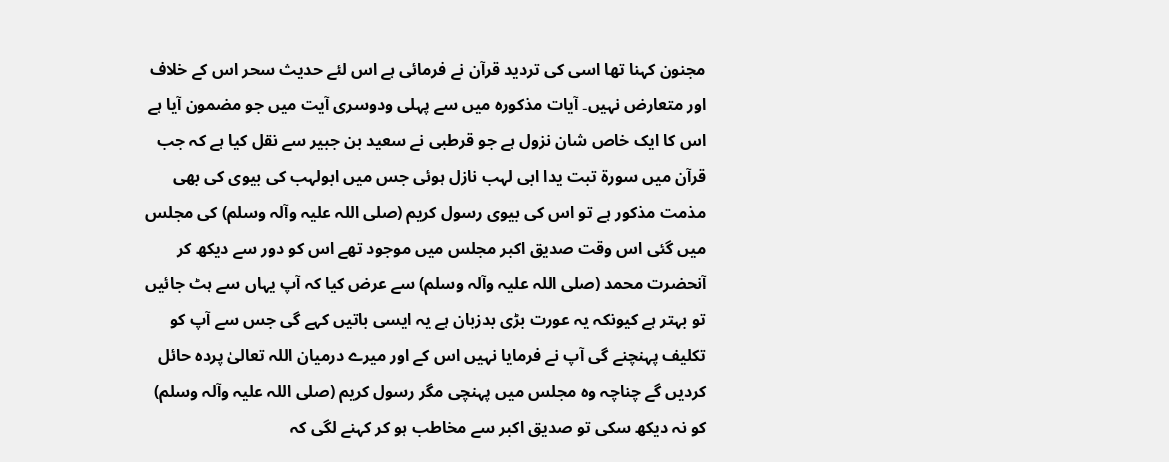مجنون کہنا تھا اسی کی تردید قرآن نے فرمائی ہے اس لئے حدیث سحر اس کے خلاف اور متعارض نہیں۔ آیات مذکورہ میں سے پہلی ودوسری آیت میں جو مضمون آیا ہے اس کا ایک خاص شان نزول ہے جو قرطبی نے سعید بن جبیر سے نقل کیا ہے کہ جب قرآن میں سورة تبت یدا ابی لہب نازل ہوئی جس میں ابولہب کی بیوی کی بھی مذمت مذکور ہے تو اس کی بیوی رسول کریم (صلی اللہ علیہ وآلہ وسلم) کی مجلس میں گئی اس وقت صدیق اکبر مجلس میں موجود تھے اس کو دور سے دیکھ کر آنحضرت محمد (صلی اللہ علیہ وآلہ وسلم) سے عرض کیا کہ آپ یہاں سے ہٹ جائیں تو بہتر ہے کیونکہ یہ عورت بڑی بدزبان ہے یہ ایسی باتیں کہے گی جس سے آپ کو تکلیف پہنچنے گی آپ نے فرمایا نہیں اس کے اور میرے درمیان اللہ تعالیٰ پردہ حائل کردیں گے چناچہ وہ مجلس میں پہنچی مگر رسول کریم (صلی اللہ علیہ وآلہ وسلم) کو نہ دیکھ سکی تو صدیق اکبر سے مخاطب ہو کر کہنے لگی کہ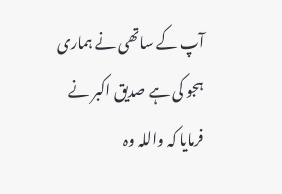آپ کے ساتھی نے ہماری ہجو کی ہے صدیق اکبر نے فرمایا کہ واللہ وہ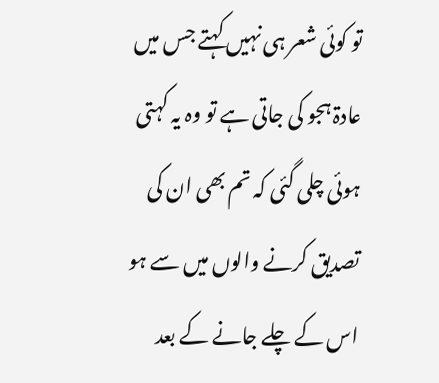تو کوئی شعر ہی نہیں کہتے جس میں عادۃ ہجو کی جاتی ہے تو وہ یہ کہتی ہوئی چلی گئی کہ تم بھی ان کی تصدیق کرنے والوں میں سے ہو اس کے چلے جانے کے بعد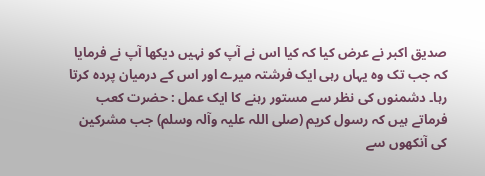صدیق اکبر نے عرض کیا کہ کیا اس نے آپ کو نہیں دیکھا آپ نے فرمایا کہ جب تک وہ یہاں رہی ایک فرشتہ میرے اور اس کے درمیان پردہ کرتا رہا۔ دشمنوں کی نظر سے مستور رہنے کا ایک عمل : حضرت کعب فرماتے ہیں کہ رسول کریم (صلی اللہ علیہ وآلہ وسلم) جب مشرکین کی آنکھوں سے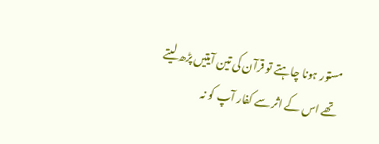مستور ہونا چاہتے تو قرآن کی تین آیتیں پڑھ لیتے تھے اس کے اثر سے کفار آپ کو نہ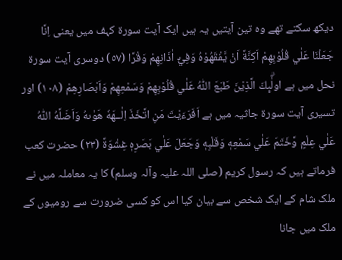دیکھ سکتے تھے وہ تین آیتیں یہ ہیں ایک آیت سورة کہف میں یعنی اِنَّا جَعَلْنَا عَلٰي قُلُوْبِهِمْ اَكِنَّةً اَنْ يَّفْقَهُوْهُ وَفِيْٓ اٰذَانِهِمْ وَقْرًا (٥٧) دوسری آیت سورة نحل میں ہے اولٰۗىِٕكَ الَّذِيْنَ طَبَعَ اللّٰهُ عَلٰي قُلُوْبِهِمْ وَسَمْعِهِمْ وَاَبْصَارِهِمْ (١٠٨) اور تسیری آیت سورة جاثیہ میں ہے اَفَرَءَيْتَ مَنِ اتَّخَذَ اِلٰــهَهٗ هَوٰىهُ وَاَضَلَّهُ اللّٰهُ عَلٰي عِلْمٍ وَّخَتَمَ عَلٰي سَمْعِهٖ وَقَلْبِهٖ وَجَعَلَ عَلٰي بَصَرِهٖ غِشٰوَةً (٢٣) حضرت کعب فرماتے ہیں کہ رسول کریم (صلی اللہ علیہ وآلہ وسلم) کا یہ معاملہ میں نے ملک شام کے ایک شخص سے بیان کیا اس کو کسی ضرورت سے رومیوں کے ملک میں جانا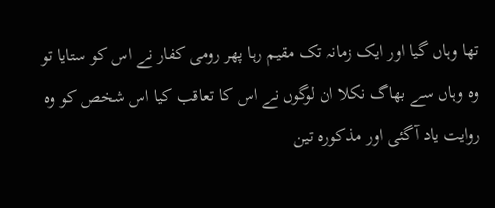تھا وہاں گیا اور ایک زمانہ تک مقیم رہا پھر رومی کفار نے اس کو ستایا تو وہ وہاں سے بھاگ نکلا ان لوگوں نے اس کا تعاقب کیا اس شخص کو وہ روایت یاد آگئی اور مذکورہ تین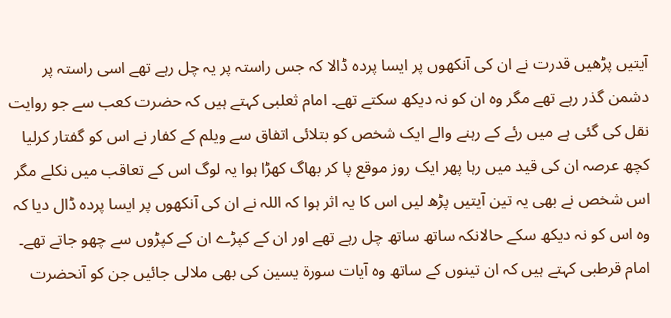آیتیں پڑھیں قدرت نے ان کی آنکھوں پر ایسا پردہ ڈالا کہ جس راستہ پر یہ چل رہے تھے اسی راستہ پر دشمن گذر رہے تھے مگر وہ ان کو نہ دیکھ سکتے تھے۔ امام ثعلبی کہتے ہیں کہ حضرت کعب سے جو روایت نقل کی گئی ہے میں رئے کے رہنے والے ایک شخص کو بتلائی اتفاق سے ویلم کے کفار نے اس کو گفتار کرلیا کچھ عرصہ ان کی قید میں رہا پھر ایک روز موقع پا کر بھاگ کھڑا ہوا یہ لوگ اس کے تعاقب میں نکلے مگر اس شخص نے بھی یہ تین آیتیں پڑھ لیں اس کا یہ اثر ہوا کہ اللہ نے ان کی آنکھوں پر ایسا پردہ ڈال دیا کہ وہ اس کو نہ دیکھ سکے حالانکہ ساتھ ساتھ چل رہے تھے اور ان کے کپڑے ان کے کپڑوں سے چھو جاتے تھے۔ امام قرطبی کہتے ہیں کہ ان تینوں کے ساتھ وہ آیات سورة یسین کی بھی ملالی جائیں جن کو آنحضرت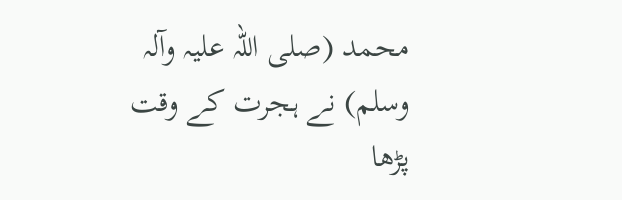محمد (صلی اللہ علیہ وآلہ وسلم) نے ہجرت کے وقت پڑھا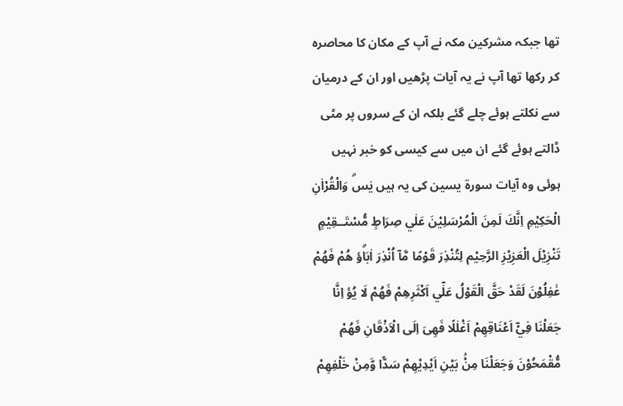تھا جبکہ مشرکین مکہ نے آپ کے مکان کا محاصرہ کر رکھا تھا آپ نے یہ آیات پڑھیں اور ان کے درمیان سے نکلتے ہوئے چلے گئے بلکہ ان کے سروں پر مٹی ڈالتے ہوئے گئے ان میں سے کیسی کو خبر نہیں ہوئی وہ آیات سورة یسین کی یہ ہیں يٰسۗ وَالْقُرْاٰنِ الْحَكِيْمِ اِنَّكَ لَمِنَ الْمُرْسَلِيْنَ عَلٰي صِرَاطٍ مُّسْتَــقِيْمٍ تَنْزِيْلَ الْعَزِيْزِ الرَّحِيْم لِتُنْذِرَ قَوْمًا مَّآ اُنْذِرَ اٰبَاۗؤ هُمْ فَهُمْ غٰفِلُوْنَ لَقَدْ حَقَّ الْقَوْلُ عَلٰٓي اَكْثَرِهِمْ فَهُمْ لَا يُؤ اِنَّا جَعَلْنَا فِيْٓ اَعْنَاقِهِمْ اَغْلٰلًا فَهِىَ اِلَى الْاَذْقَانِ فَهُمْ مُّقْمَحُوْنَ وَجَعَلْنَا مِنْۢ بَيْنِ اَيْدِيْهِمْ سَدًّا وَّمِنْ خَلْفِهِمْ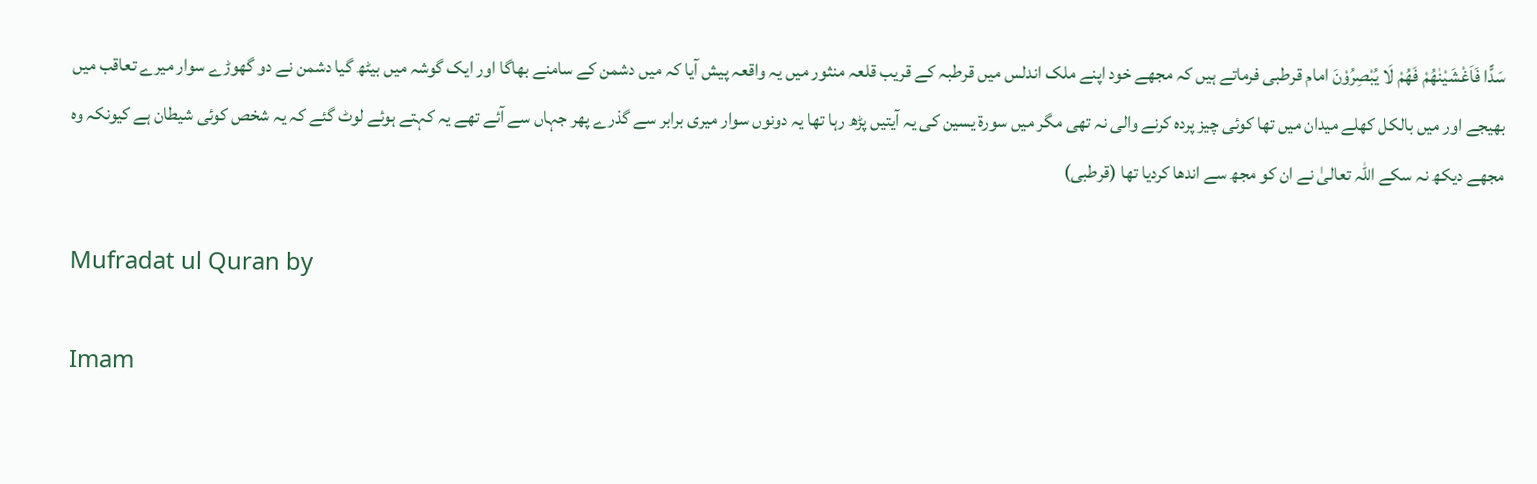سَدًّا فَاَغْشَيْنٰهُمْ فَهُمْ لَا يُبْصِرُوْنَ امام قرطبی فرماتے ہیں کہ مجھے خود اپنے ملک اندلس میں قرطبہ کے قریب قلعہ منثور میں یہ واقعہ پیش آیا کہ میں دشمن کے سامنے بھاگا اور ایک گوشہ میں بیٹھ گیا دشمن نے دو گھوڑے سوار میرے تعاقب میں بھیجے اور میں بالکل کھلے میدان میں تھا کوئی چیز پردہ کرنے والی نہ تھی مگر میں سورة یسین کی یہ آیتیں پڑھ رہا تھا یہ دونوں سوار میری برابر سے گذرے پھر جہاں سے آئے تھے یہ کہتے ہوئے لوٹ گئے کہ یہ شخص کوئی شیطان ہے کیونکہ وہ مجھے دیکھ نہ سکے اللہ تعالیٰ نے ان کو مجھ سے اندھا کردیا تھا (قرطبی)

Mufradat ul Quran by

Imam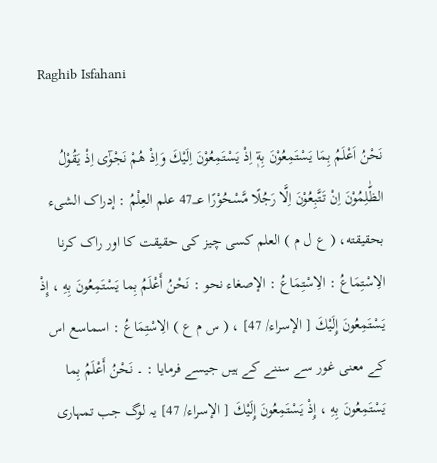Raghib Isfahani

نَحْنُ اَعْلَمُ بِمَا يَسْتَمِعُوْنَ بِهٖٓ اِذْ يَسْتَمِعُوْنَ اِلَيْكَ وَاِذْ هُمْ نَجْوٰٓى اِذْ يَقُوْلُ الظّٰلِمُوْنَ اِنْ تَتَّبِعُوْنَ اِلَّا رَجُلًا مَّسْحُوْرًا 47؀ علم العِلْمُ : إدراک الشیء بحقیقته، ( ع ل م ) العلم کسی چیز کی حقیقت کا اور راک کرنا الِاسْتِمَاعُ : الِاسْتِمَاعُ : الإصغاء نحو : نَحْنُ أَعْلَمُ بِما يَسْتَمِعُونَ بِهِ ، إِذْ يَسْتَمِعُونَ إِلَيْكَ [ الإسراء/ 47] ، ( س م ع ) الِاسْتِمَاعُ : اسماسع اس کے معنی غور سے سننے کے ہیں جیسے فرمایا : ۔ نَحْنُ أَعْلَمُ بِما يَسْتَمِعُونَ بِهِ ، إِذْ يَسْتَمِعُونَ إِلَيْكَ [ الإسراء/ 47] یہ لوگ جب تمہاری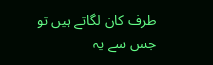طرف کان لگاتے ہیں تو جس سے یہ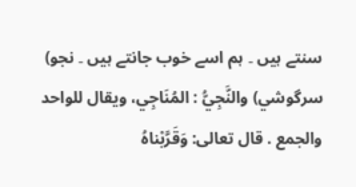سنتے ہیں ۔ ہم اسے خوب جانتے ہیں ۔ نجو) سرگوشي) والنَّجِيُّ : المُنَاجِي، ويقال للواحد والجمع . قال تعالی: وَقَرَّبْناهُ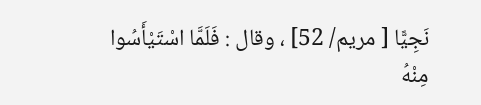نَجِيًّا [ مریم/ 52] ، وقال : فَلَمَّا اسْتَيْأَسُوا مِنْهُ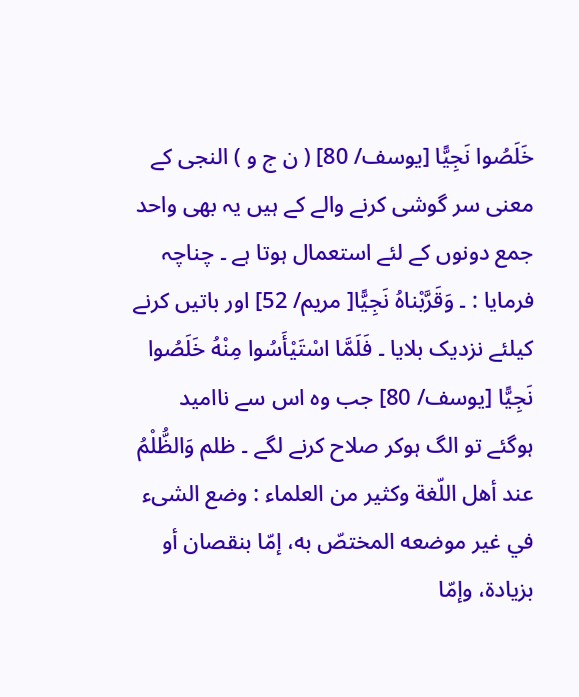خَلَصُوا نَجِيًّا [يوسف/ 80] ( ن ج و ) النجی کے معنی سر گوشی کرنے والے کے ہیں یہ بھی واحد جمع دونوں کے لئے استعمال ہوتا ہے ۔ چناچہ فرمایا : ۔ وَقَرَّبْناهُ نَجِيًّا[ مریم/ 52] اور باتیں کرنے کیلئے نزدیک بلایا ۔ فَلَمَّا اسْتَيْأَسُوا مِنْهُ خَلَصُوا نَجِيًّا [يوسف/ 80] جب وہ اس سے ناامید ہوگئے تو الگ ہوکر صلاح کرنے لگے ۔ ظلم وَالظُّلْمُ عند أهل اللّغة وكثير من العلماء : وضع الشیء في غير موضعه المختصّ به، إمّا بنقصان أو بزیادة، وإمّا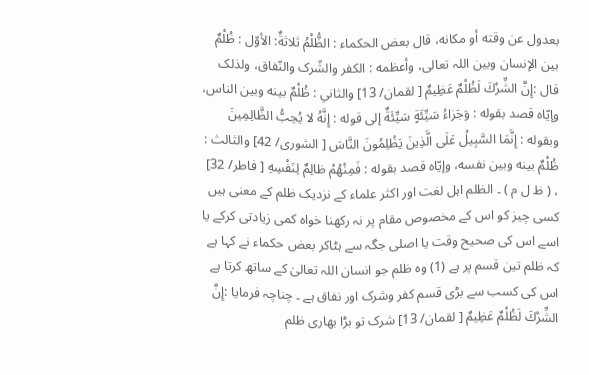بعدول عن وقته أو مکانه، قال بعض الحکماء : الظُّلْمُ ثلاثةٌ: الأوّل : ظُلْمٌ بين الإنسان وبین اللہ تعالی، وأعظمه : الکفر والشّرک والنّفاق، ولذلک قال :إِنَّ الشِّرْكَ لَظُلْمٌ عَظِيمٌ [ لقمان/ 13] والثاني : ظُلْمٌ بينه وبین الناس، وإيّاه قصد بقوله : وَجَزاءُ سَيِّئَةٍ سَيِّئَةٌ إلى قوله : إِنَّهُ لا يُحِبُّ الظَّالِمِينَ وبقوله : إِنَّمَا السَّبِيلُ عَلَى الَّذِينَ يَظْلِمُونَ النَّاسَ [ الشوری/ 42] والثالث : ظُلْمٌ بينه وبین نفسه، وإيّاه قصد بقوله : فَمِنْهُمْ ظالِمٌ لِنَفْسِهِ [ فاطر/ 32] ، ( ظ ل م ) ۔ الظلم اہل لغت اور اکثر علماء کے نزدیک ظلم کے معنی ہیں کسی چیز کو اس کے مخصوص مقام پر نہ رکھنا خواہ کمی زیادتی کرکے یا اسے اس کی صحیح وقت یا اصلی جگہ سے ہٹاکر بعض حکماء نے کہا ہے کہ ظلم تین قسم پر ہے (1) وہ ظلم جو انسان اللہ تعالیٰ کے ساتھ کرتا ہے اس کی کسب سے بڑی قسم کفر وشرک اور نفاق ہے ۔ چناچہ فرمایا :إِنَّ الشِّرْكَ لَظُلْمٌ عَظِيمٌ [ لقمان/ 13] شرک تو بڑا بھاری ظلم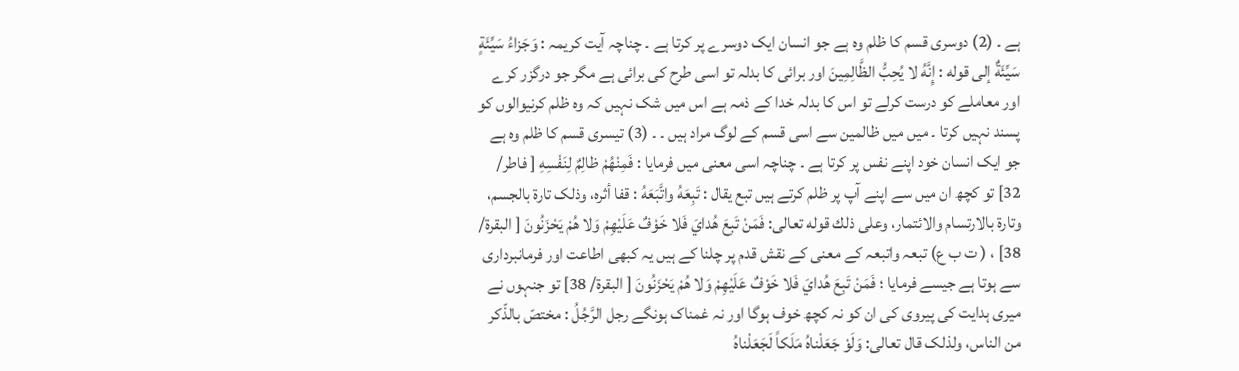ہے ۔ (2) دوسری قسم کا ظلم وہ ہے جو انسان ایک دوسرے پر کرتا ہے ۔ چناچہ آیت کریمہ : وَجَزاءُ سَيِّئَةٍ سَيِّئَةٌ إلى قوله : إِنَّهُ لا يُحِبُّ الظَّالِمِينَ اور برائی کا بدلہ تو اسی طرح کی برائی ہے مگر جو درگزر کرے اور معاملے کو درست کرلے تو اس کا بدلہ خدا کے ذمہ ہے اس میں شک نہیں کہ وہ ظلم کرنیوالوں کو پسند نہیں کرتا ۔ میں میں ظالمین سے اسی قسم کے لوگ مراد ہیں ۔ ۔ (3) تیسری قسم کا ظلم وہ ہے جو ایک انسان خود اپنے نفس پر کرتا ہے ۔ چناچہ اسی معنی میں فرمایا : فَمِنْهُمْ ظالِمٌ لِنَفْسِهِ [ فاطر/ 32] تو کچھ ان میں سے اپنے آپ پر ظلم کرتے ہیں تبع يقال : تَبِعَهُ واتَّبَعَهُ : قفا أثره، وذلک تارة بالجسم، وتارة بالارتسام والائتمار، وعلی ذلك قوله تعالی: فَمَنْ تَبِعَ هُدايَ فَلا خَوْفٌ عَلَيْهِمْ وَلا هُمْ يَحْزَنُونَ [ البقرة/ 38] ، ( ت ب ع) تبعہ واتبعہ کے معنی کے نقش قدم پر چلنا کے ہیں یہ کبھی اطاعت اور فرمانبرداری سے ہوتا ہے جیسے فرمایا ؛ فَمَنْ تَبِعَ هُدايَ فَلا خَوْفٌ عَلَيْهِمْ وَلا هُمْ يَحْزَنُونَ [ البقرة/ 38] تو جنہوں نے میری ہدایت کی پیروی کی ان کو نہ کچھ خوف ہوگا اور نہ غمناک ہونگے رجل الرَّجُلُ : مختصّ بالذّكر من الناس، ولذلک قال تعالی: وَلَوْ جَعَلْناهُ مَلَكاً لَجَعَلْناهُ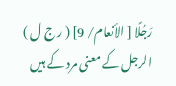رَجُلًا [ الأنعام/ 9] ( ر ج ل ) الرجل کے معنی مرد کے ہیں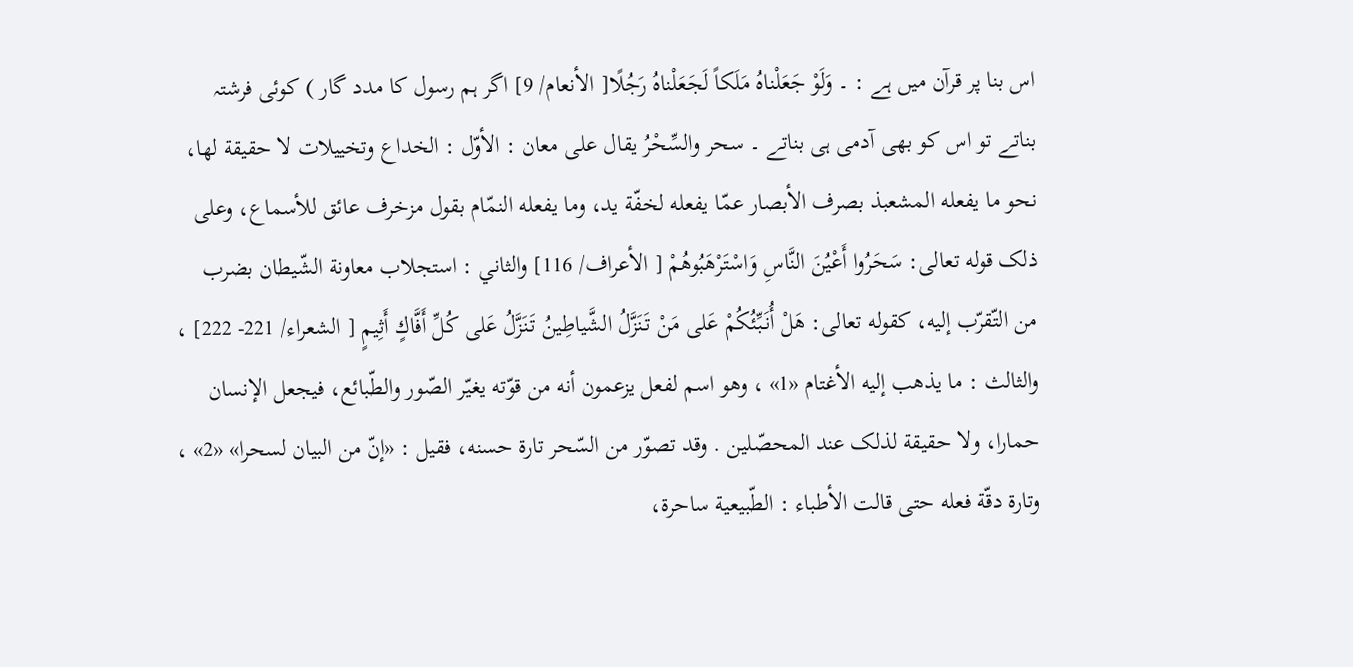اس بنا پر قرآن میں ہے : ۔ وَلَوْ جَعَلْناهُ مَلَكاً لَجَعَلْناهُ رَجُلًا[ الأنعام/ 9] اگر ہم رسول کا مدد گار ) کوئی فرشتہ بناتے تو اس کو بھی آدمی ہی بناتے ۔ سحر والسِّحْرُ يقال علی معان : الأوّل : الخداع وتخييلات لا حقیقة لها، نحو ما يفعله المشعبذ بصرف الأبصار عمّا يفعله لخفّة يد، وما يفعله النمّام بقول مزخرف عائق للأسماع، وعلی ذلک قوله تعالی: سَحَرُوا أَعْيُنَ النَّاسِ وَاسْتَرْهَبُوهُمْ [ الأعراف/ 116] والثاني : استجلاب معاونة الشّيطان بضرب من التّقرّب إليه، کقوله تعالی: هَلْ أُنَبِّئُكُمْ عَلى مَنْ تَنَزَّلُ الشَّياطِينُ تَنَزَّلُ عَلى كُلِّ أَفَّاكٍ أَثِيمٍ [ الشعراء/ 221- 222] ، والثالث : ما يذهب إليه الأغتام «1» ، وهو اسم لفعل يزعمون أنه من قوّته يغيّر الصّور والطّبائع، فيجعل الإنسان حمارا، ولا حقیقة لذلک عند المحصّلين . وقد تصوّر من السّحر تارة حسنه، فقیل : «إنّ من البیان لسحرا» «2» ، وتارة دقّة فعله حتی قالت الأطباء : الطّبيعية ساحرة،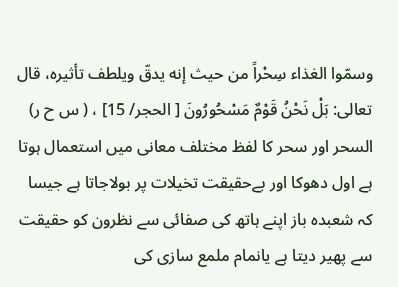وسمّوا الغذاء سِحْراً من حيث إنه يدقّ ويلطف تأثيره، قال تعالی: بَلْ نَحْنُ قَوْمٌ مَسْحُورُونَ [ الحجر/ 15] ، ( س ح ر) السحر اور سحر کا لفظ مختلف معانی میں استعمال ہوتا ہے اول دھوکا اور بےحقیقت تخیلات پر بولاجاتا ہے جیسا کہ شعبدہ باز اپنے ہاتھ کی صفائی سے نظرون کو حقیقت سے پھیر دیتا ہے یانمام ملمع سازی کی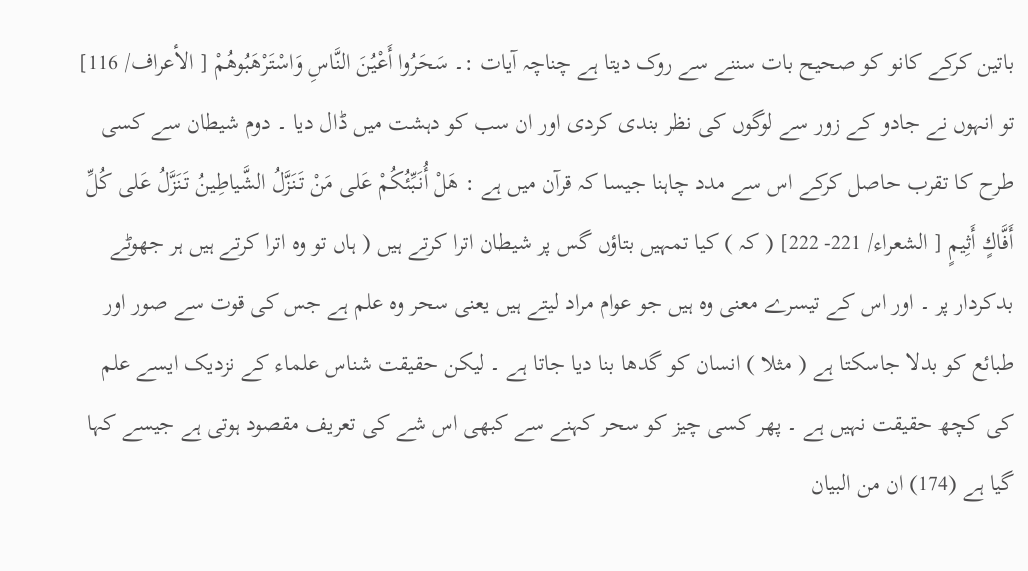باتین کرکے کانو کو صحیح بات سننے سے روک دیتا ہے چناچہ آیات :۔ سَحَرُوا أَعْيُنَ النَّاسِ وَاسْتَرْهَبُوهُمْ [ الأعراف/ 116] تو انہوں نے جادو کے زور سے لوگوں کی نظر بندی کردی اور ان سب کو دہشت میں ڈال دیا ۔ دوم شیطان سے کسی طرح کا تقرب حاصل کرکے اس سے مدد چاہنا جیسا کہ قرآن میں ہے : هَلْ أُنَبِّئُكُمْ عَلى مَنْ تَنَزَّلُ الشَّياطِينُ تَنَزَّلُ عَلى كُلِّ أَفَّاكٍ أَثِيمٍ [ الشعراء/ 221- 222] ( کہ ) کیا تمہیں بتاؤں گس پر شیطان اترا کرتے ہیں ( ہاں تو وہ اترا کرتے ہیں ہر جھوٹے بدکردار پر ۔ اور اس کے تیسرے معنی وہ ہیں جو عوام مراد لیتے ہیں یعنی سحر وہ علم ہے جس کی قوت سے صور اور طبائع کو بدلا جاسکتا ہے ( مثلا ) انسان کو گدھا بنا دیا جاتا ہے ۔ لیکن حقیقت شناس علماء کے نزدیک ایسے علم کی کچھ حقیقت نہیں ہے ۔ پھر کسی چیز کو سحر کہنے سے کبھی اس شے کی تعریف مقصود ہوتی ہے جیسے کہا گیا ہے (174) ان من البیان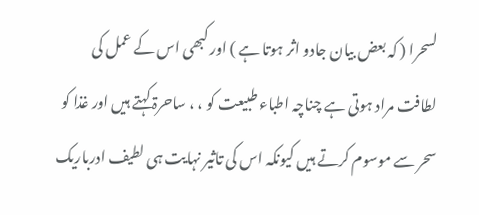لسحرا ( کہ بعض بیان جادو اثر ہوتا ہے ) اور کبھی اس کے عمل کی لطافت مراد ہوتی ہے چناچہ اطباء طبیعت کو ، ، ساحرۃ کہتے ہیں اور غذا کو سحر سے موسوم کرتے ہیں کیونکہ اس کی تاثیر نہایت ہی لطیف ادرباریک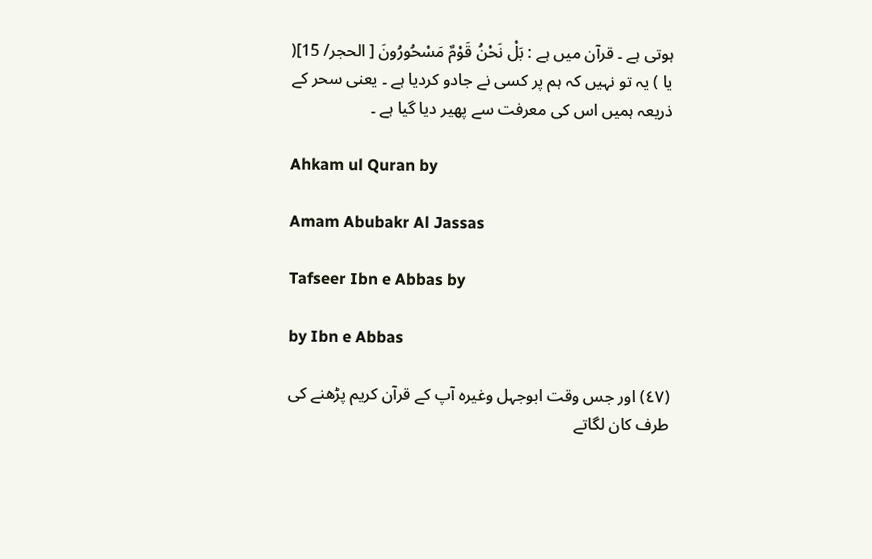ہوتی ہے ۔ قرآن میں ہے : بَلْ نَحْنُ قَوْمٌ مَسْحُورُونَ [ الحجر/ 15]( یا ) یہ تو نہیں کہ ہم پر کسی نے جادو کردیا ہے ۔ یعنی سحر کے ذریعہ ہمیں اس کی معرفت سے پھیر دیا گیا ہے ۔

Ahkam ul Quran by

Amam Abubakr Al Jassas

Tafseer Ibn e Abbas by

by Ibn e Abbas

(٤٧) اور جس وقت ابوجہل وغیرہ آپ کے قرآن کریم پڑھنے کی طرف کان لگاتے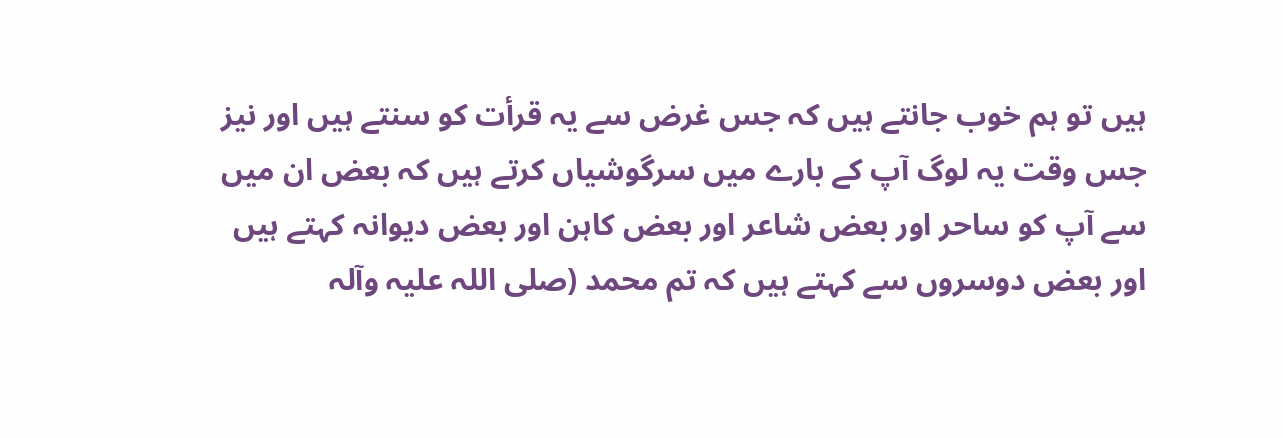ہیں تو ہم خوب جانتے ہیں کہ جس غرض سے یہ قرأت کو سنتے ہیں اور نیز جس وقت یہ لوگ آپ کے بارے میں سرگوشیاں کرتے ہیں کہ بعض ان میں سے آپ کو ساحر اور بعض شاعر اور بعض کاہن اور بعض دیوانہ کہتے ہیں اور بعض دوسروں سے کہتے ہیں کہ تم محمد (صلی اللہ علیہ وآلہ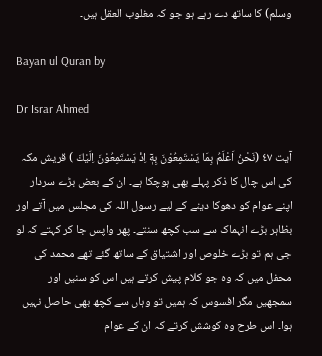وسلم) کا ساتھ دے رہے ہو جو کہ مغلوب العقل ہیں۔

Bayan ul Quran by

Dr Israr Ahmed

آیت ٤٧ (نَحْنُ اَعْلَمُ بِمَا يَسْتَمِعُوْنَ بِهٖٓ اِذْ يَسْتَمِعُوْنَ اِلَيْكَ ) قریش مکہ کی اس چال کا ذکر پہلے بھی ہوچکا ہے۔ ان کے بعض بڑے سردار اپنے عوام کو دھوکا دینے کے لیے رسول اللہ کی مجلس میں آتے اور بظاہر بڑے انہماک سے سب کچھ سنتے۔ پھر واپس جا کر کہتے کہ لو جی ہم تو بڑے خلوص اور اشتیاق کے ساتھ گئے تھے محمد کی محفل میں کہ وہ جو کلام پیش کرتے ہیں اس کو سنیں اور سمجھیں مگر افسوس کہ ہمیں تو وہاں سے کچھ بھی حاصل نہیں ہوا۔ اس طرح وہ کوشش کرتے کہ ان کے عوام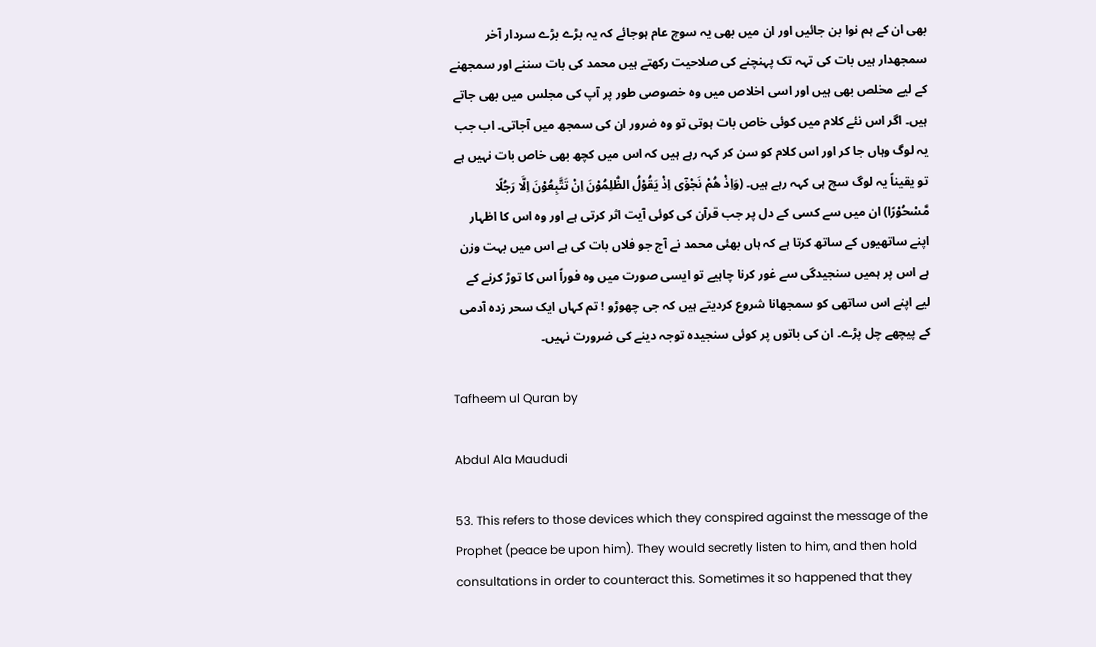بھی ان کے ہم نوا بن جائیں اور ان میں بھی یہ سوچ عام ہوجائے کہ یہ بڑے بڑے سردار آخر سمجھدار ہیں بات کی تہہ تک پہنچنے کی صلاحیت رکھتے ہیں محمد کی بات سننے اور سمجھنے کے لیے مخلص بھی ہیں اور اسی اخلاص میں وہ خصوصی طور پر آپ کی مجلس میں بھی جاتے ہیں۔ اگر اس نئے کلام میں کوئی خاص بات ہوتی تو وہ ضرور ان کی سمجھ میں آجاتی۔ اب جب یہ لوگ وہاں جا کر اور اس کلام کو سن کر کہہ رہے ہیں کہ اس میں کچھ بھی خاص بات نہیں ہے تو یقیناً یہ لوگ سچ ہی کہہ رہے ہیں۔ (وَاِذْ هُمْ نَجْوٰٓى اِذْ يَقُوْلُ الظّٰلِمُوْنَ اِنْ تَتَّبِعُوْنَ اِلَّا رَجُلًا مَّسْحُوْرًا) ان میں سے کسی کے دل پر جب قرآن کی کوئی آیت اثر کرتی ہے اور وہ اس کا اظہار اپنے ساتھیوں کے ساتھ کرتا ہے کہ ہاں بھئی محمد نے آج جو فلاں بات کی ہے اس میں بہت وزن ہے اس پر ہمیں سنجیدگی سے غور کرنا چاہیے تو ایسی صورت میں وہ فوراً اس کا توڑ کرنے کے لیے اپنے اس ساتھی کو سمجھانا شروع کردیتے ہیں کہ جی چھوڑو ! تم کہاں ایک سحر زدہ آدمی کے پیچھے چل پڑے۔ ان کی باتوں پر کوئی سنجیدہ توجہ دینے کی ضرورت نہیں۔

Tafheem ul Quran by

Abdul Ala Maududi

53. This refers to those devices which they conspired against the message of the Prophet (peace be upon him). They would secretly listen to him, and then hold consultations in order to counteract this. Sometimes it so happened that they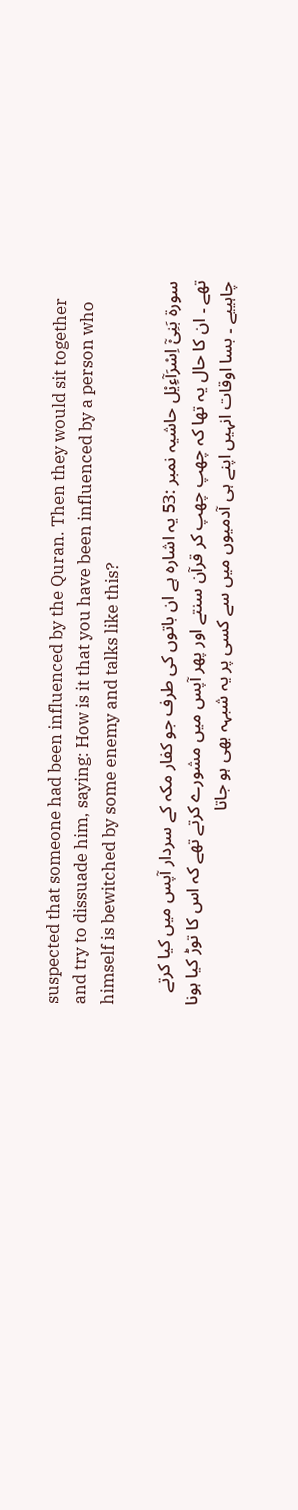suspected that someone had been influenced by the Quran. Then they would sit together and try to dissuade him, saying: How is it that you have been influenced by a person who himself is bewitched by some enemy and talks like this?

سورة بَنِیْۤ اِسْرَآءِیْل حاشیہ نمبر :53 یہ اشارہ ہے ان باتوں کی طرف جو کفار مکہ کے سردار آپس میں کیا کرتے تھے ۔ ان کا حال یہ تھا کہ چھپ چھپ کر قرآن سنتے اور پھر آپس میں مشورے کرتے تھے کہ اس کا توڑ کیا ہونا چاہییے ۔ بسا اوقات انہیں اپنے ہی آدمیوں میں سے کسی پر یہ شبہہ بھی ہو جاتا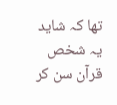تھا کہ شاید یہ شخص قرآن سن کر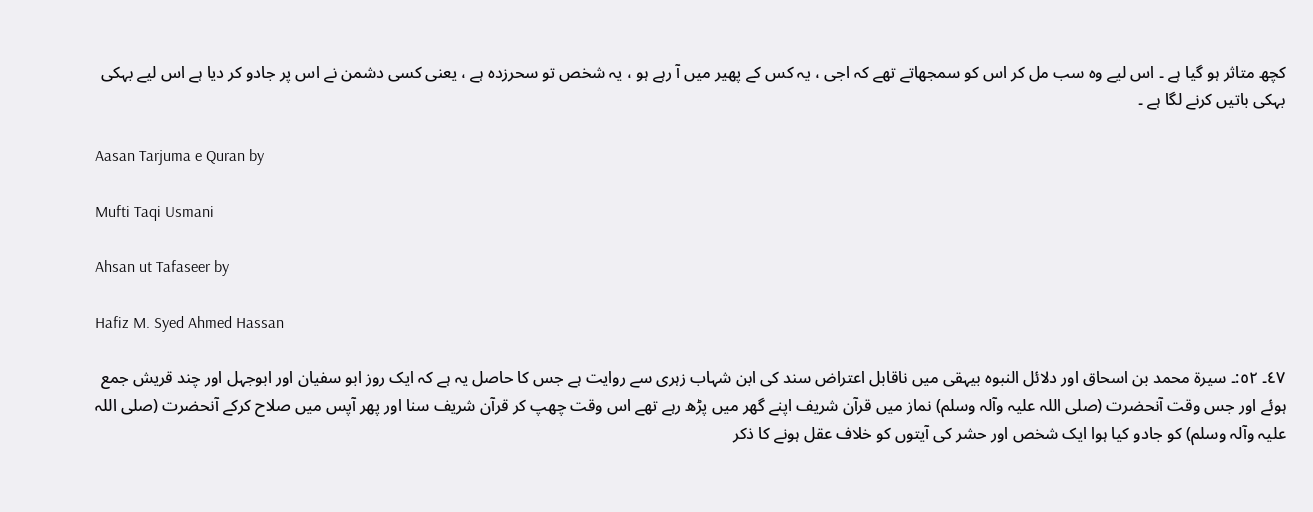کچھ متاثر ہو گیا ہے ۔ اس لیے وہ سب مل کر اس کو سمجھاتے تھے کہ اجی ، یہ کس کے پھیر میں آ رہے ہو ، یہ شخص تو سحرزدہ ہے ، یعنی کسی دشمن نے اس پر جادو کر دیا ہے اس لیے بہکی بہکی باتیں کرنے لگا ہے ۔

Aasan Tarjuma e Quran by

Mufti Taqi Usmani

Ahsan ut Tafaseer by

Hafiz M. Syed Ahmed Hassan

٤٧۔ ٥٢:۔ سیرۃ محمد بن اسحاق اور دلائل النبوہ بیہقی میں ناقابل اعتراض سند کی ابن شہاب زہری سے روایت ہے جس کا حاصل یہ ہے کہ ایک روز ابو سفیان اور ابوجہل اور چند قریش جمع ہوئے اور جس وقت آنحضرت (صلی اللہ علیہ وآلہ وسلم) نماز میں قرآن شریف اپنے گھر میں پڑھ رہے تھے اس وقت چھپ کر قرآن شریف سنا اور پھر آپس میں صلاح کرکے آنحضرت (صلی اللہ علیہ وآلہ وسلم) کو جادو کیا ہوا ایک شخص اور حشر کی آیتوں کو خلاف عقل ہونے کا ذکر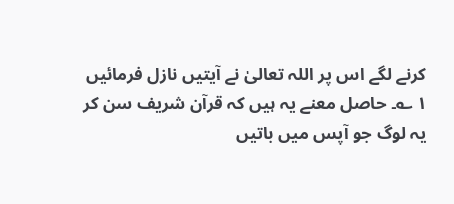کرنے لگے اس پر اللہ تعالیٰ نے آیتیں نازل فرمائیں ١ ؎۔ حاصل معنے یہ ہیں کہ قرآن شریف سن کر یہ لوگ جو آپس میں باتیں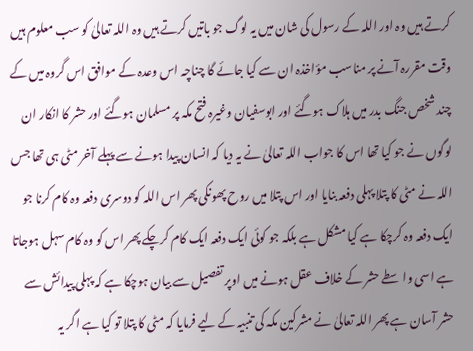کرتے ہیں وہ اور اللہ کے رسول کی شان میں یہ لوگ جو باتیں کرتے ہیں وہ اللہ تعالیٰ کو سب معلوم ہیں وقت مقررہ آنے پر مناسب مؤاخذہ ان سے کیا جائے گا چناچہ اس وعدہ کے موافق اس گروہ میں کے چند شخص جنگ بدر میں ہلاک ہوگئے اور ابوسفیان وغیرہ فتح مکہ پر مسلمان ہوگئے اور حشر کا انکار ان لوگوں نے جو کیا تھا اس کا جواب اللہ تعالیٰ نے یہ دیا کہ انسان پیدا ہونے سے پہلے آخر مٹی ہی تھا جس اللہ نے مٹی کا پتلا پہلی دفعہ بنایا اور اس پتلا میں روح پھونکی پھر اس اللہ کو دوسری دفعہ وہ کام کرنا جو ایک دفعہ وہ کرچکا ہے کیا مشکل ہے بلکہ جو کوئی ایک دفعہ ایک کام کرچکے پھر اس کو وہ کام سہل ہوجاتا ہے اسی واسطے حشر کے خلاف عقل ہونے میں اوپر تفصیل سے بیان ہوچکا ہے کہ پہلی پیدائش سے حشر آسان ہے پھر اللہ تعالیٰ نے مشرکین مکہ کی تنبیہ کے لیے فرمایا کہ مٹی کا پتلا تو کیا ہے اگر یہ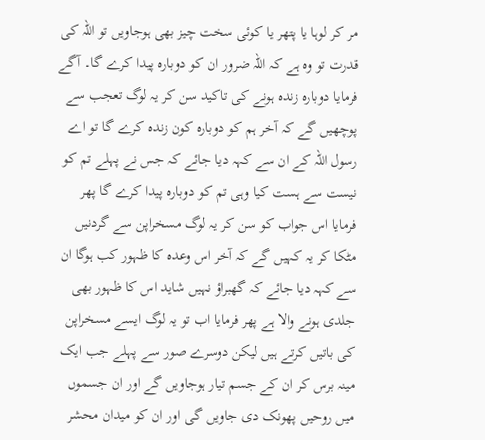مر کر لوہا یا پتھر یا کوئی سخت چیز بھی ہوجاویں تو اللہ کی قدرت تو وہ ہے کہ اللہ ضرور ان کو دوبارہ پیدا کرے گا۔ آگے فرمایا دوبارہ زندہ ہونے کی تاکید سن کر یہ لوگ تعجب سے پوچھیں گے کہ آخر ہم کو دوبارہ کون زندہ کرے گا تو اے رسول اللہ کے ان سے کہہ دیا جائے کہ جس نے پہلے تم کو نیست سے ہست کیا وہی تم کو دوبارہ پیدا کرے گا پھر فرمایا اس جواب کو سن کر یہ لوگ مسخراپن سے گردنیں مٹکا کر یہ کہیں گے کہ آخر اس وعدہ کا ظہور کب ہوگا ان سے کہہ دیا جائے کہ گھبراؤ نہیں شاید اس کا ظہور بھی جلدی ہونے والا ہے پھر فرمایا اب تو یہ لوگ ایسے مسخراپن کی باتیں کرتے ہیں لیکن دوسرے صور سے پہلے جب ایک مینہ برس کر ان کے جسم تیار ہوجاویں گے اور ان جسموں میں روحیں پھونک دی جاویں گی اور ان کو میدان محشر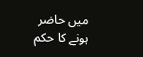میں حاضر ہونے کا حکم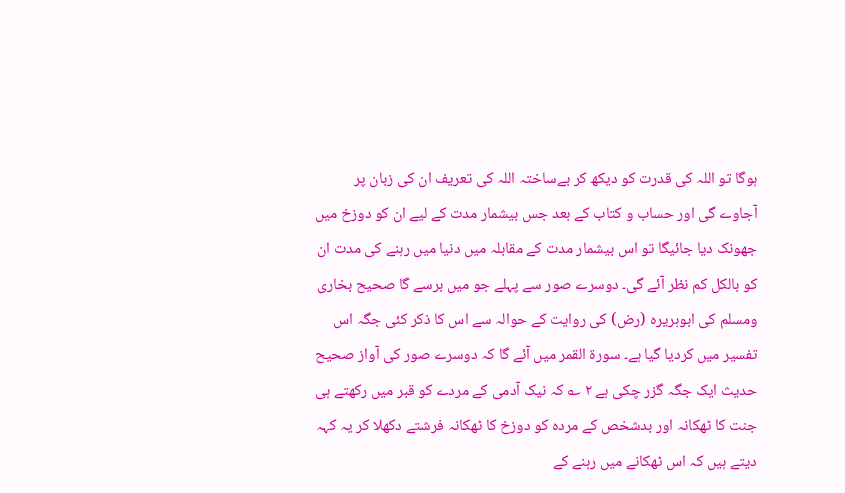ہوگا تو اللہ کی قدرت کو دیکھ کر بےساختہ اللہ کی تعریف ان کی زبان پر آجاوے گی اور حساب و کتاب کے بعد جس بیشمار مدت کے لیے ان کو دوزخ میں جھونک دیا جائیگا تو اس بیشمار مدت کے مقابلہ میں دنیا میں رہنے کی مدت ان کو بالکل کم نظر آئے گی۔ دوسرے صور سے پہلے جو میں برسے گا صحیح بخاری ومسلم کی ابوہریرہ (رض) کی روایت کے حوالہ سے اس کا ذکر کئی جگہ اس تفسیر میں کردیا گیا ہے۔ سورة القمر میں آئے گا کہ دوسرے صور کی آواز صحیح حدیث ایک جگہ گزر چکی ہے ٢ ؎ کہ نیک آدمی کے مردے کو قبر میں رکھتے ہی جنت کا ٹھکانہ اور بدشخص کے مردہ کو دوزخ کا ٹھکانہ فرشتے دکھلا کر یہ کہہ دیتے ہیں کہ اس ٹھکانے میں رہنے کے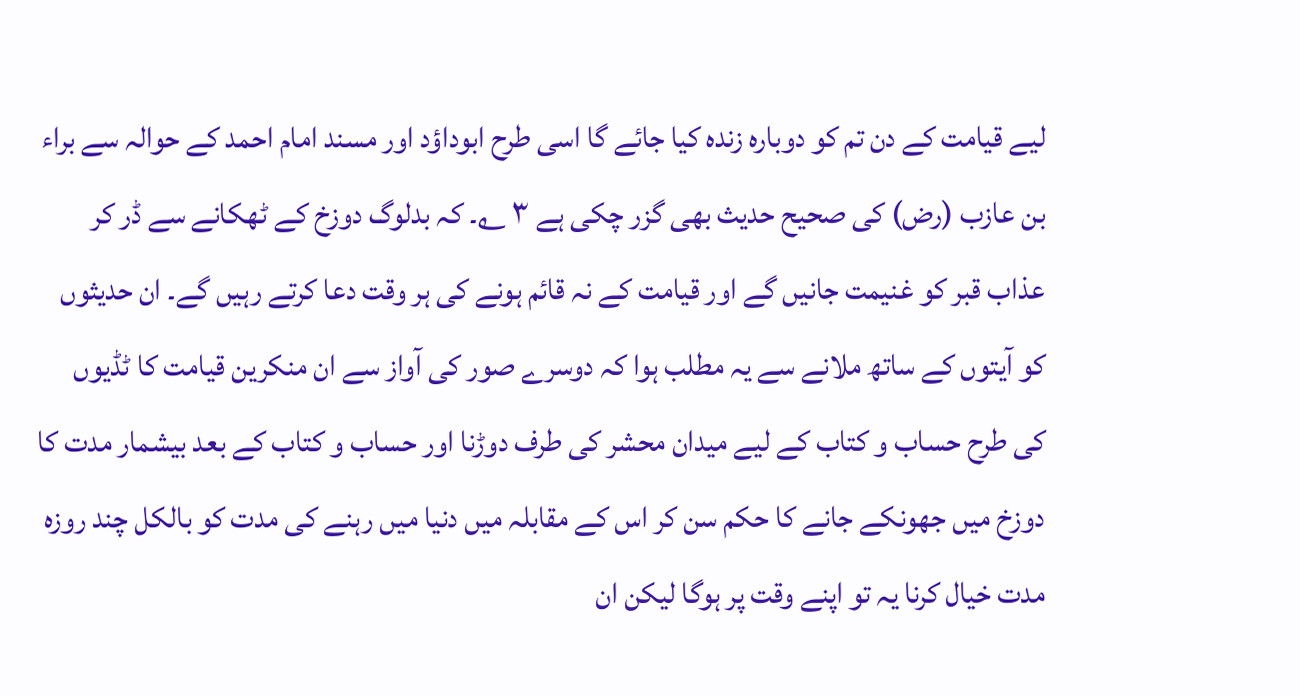لیے قیامت کے دن تم کو دوبارہ زندہ کیا جائے گا اسی طرح ابوداؤد اور مسند امام احمد کے حوالہ سے براء بن عازب (رض) کی صحیح حدیث بھی گزر چکی ہے ٣ ؎۔ کہ بدلوگ دوزخ کے ٹھکانے سے ڈر کر عذاب قبر کو غنیمت جانیں گے اور قیامت کے نہ قائم ہونے کی ہر وقت دعا کرتے رہیں گے۔ ان حدیثوں کو آیتوں کے ساتھ ملانے سے یہ مطلب ہوا کہ دوسرے صور کی آواز سے ان منکرین قیامت کا ٹڈیوں کی طرح حساب و کتاب کے لیے میدان محشر کی طرف دوڑنا اور حساب و کتاب کے بعد بیشمار مدت کا دوزخ میں جھونکے جانے کا حکم سن کر اس کے مقابلہ میں دنیا میں رہنے کی مدت کو بالکل چند روزہ مدت خیال کرنا یہ تو اپنے وقت پر ہوگا لیکن ان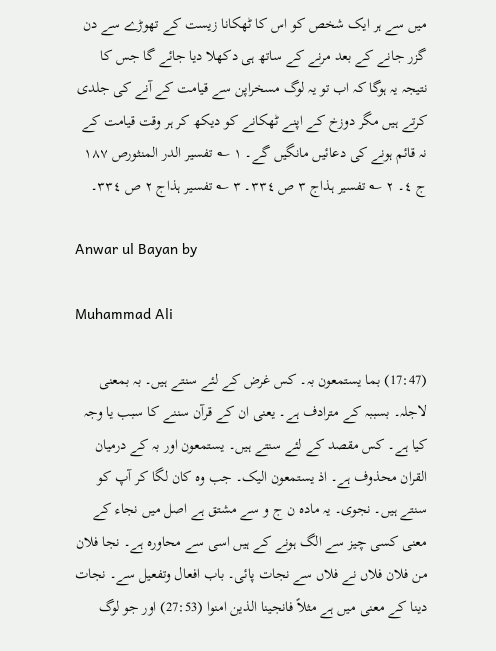میں سے ہر ایک شخص کو اس کا ٹھکانا زیست کے تھوڑے سے دن گزر جانے کے بعد مرنے کے ساتھ ہی دکھلا دیا جائے گا جس کا نتیجہ یہ ہوگا کہ اب تو یہ لوگ مسخراپن سے قیامت کے آنے کی جلدی کرتے ہیں مگر دوزخ کے اپنے ٹھکانے کو دیکھ کر ہر وقت قیامت کے نہ قائم ہونے کی دعائیں مانگیں گے۔ ١ ؎ تفسیر الدر المنثورص ١٨٧ ج ٤۔ ٢ ؎ تفسیر ہذاج ٣ ص ٣٣٤۔ ٣ ؎ تفسیر ہذاج ٢ ص ٣٣٤۔

Anwar ul Bayan by

Muhammad Ali

(17:47) بما یستمعون بہ۔ کس غرض کے لئے سنتے ہیں۔ بہ بمعنی لاجلہ۔ بسببہ کے مترادف ہے۔ یعنی ان کے قرآن سننے کا سبب یا وجہ کیا ہے۔ کس مقصد کے لئے سنتے ہیں۔ یستمعون اور بہ کے درمیان القران محذوف ہے۔ اذ یستمعون الیک۔ جب وہ کان لگا کر آپ کو سنتے ہیں۔ نجوی۔ یہ مادہ ن ج و سے مشتق ہے اصل میں نجاء کے معنی کسی چیز سے الگ ہونے کے ہیں اسی سے محاورہ ہے۔ نجا فلان من فلان فلاں نے فلاں سے نجات پائی۔ باب افعال وتفعیل سے۔ نجات دینا کے معنی میں ہے مثلاً فانجینا الذین امنوا (27:53) اور جو لوگ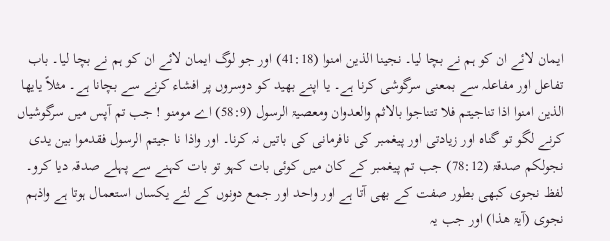ایمان لائے ان کو ہم نے بچا لیا۔ نجینا الذین امنوا (41:18) اور جو لوگ ایمان لائے ان کو ہم نے بچا لیا۔ باب تفاعل اور مفاعلہ سے بمعنی سرگوشی کرنا ہے۔ یا اپنے بھید کو دوسروں پر افشاء کرنے سے بچانا ہے۔ مثلاً یایھا الذین امنوا اذا تناجیتم فلا تتناجوا بالاثم والعدوان ومعصیۃ الرسول (58:9) اے مومنو ! جب تم آپس میں سرگوشیاں کرنے لگو تو گناہ اور زیادتی اور پیغمبر کی نافرمانی کی باتیں نہ کرنا۔ اور واذا نا جیتم الرسول فقدموا بین یدی نجولکم صدقۃ (78:12) جب تم پیغمبر کے کان میں کوئی بات کہو تو بات کہنے سے پہلے صدقہ دیا کرو۔ لفظ نجوی کبھی بطور صفت کے بھی آتا ہے اور واحد اور جمع دونوں کے لئے یکساں استعمال ہوتا ہے واذہم نجوی (آیۃ ھذا) اور جب یہ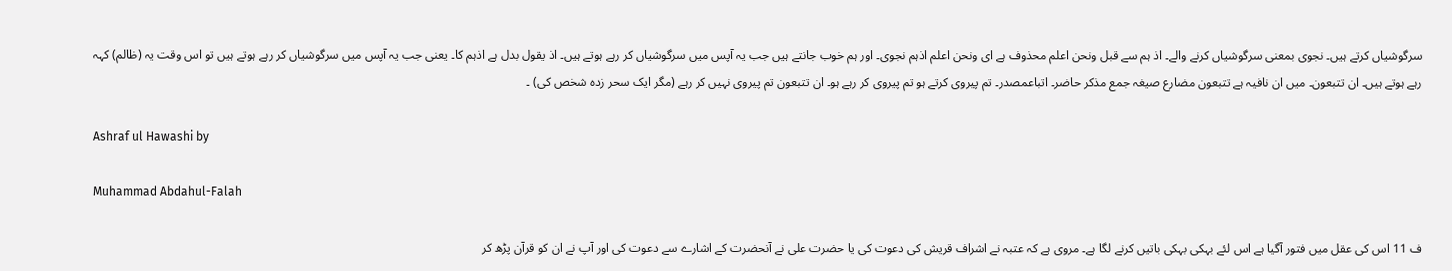سرگوشیاں کرتے ہیں۔ نجوی بمعنی سرگوشیاں کرنے والے۔ اذ ہم سے قبل ونحن اعلم محذوف ہے ای ونحن اعلم اذہم نجوی۔ اور ہم خوب جانتے ہیں جب یہ آپس میں سرگوشیاں کر رہے ہوتے ہیں۔ اذ یقول بدل ہے اذہم کا۔ یعنی جب یہ آپس میں سرگوشیاں کر رہے ہوتے ہیں تو اس وقت یہ (ظالم) کہہ رہے ہوتے ہیں۔ ان تتبعون۔ میں ان نافیہ ہے تتبعون مضارع صیغہ جمع مذکر حاضر۔ اتباعمصدر۔ تم پیروی کرتے ہو تم پیروی کر رہے ہو۔ ان تتبعون تم پیروی نہیں کر رہے (مگر ایک سحر زدہ شخص کی) ۔

Ashraf ul Hawashi by

Muhammad Abdahul-Falah

ف 11 اس کی عقل میں فتور آگیا ہے اس لئے بہکی بہکی باتیں کرنے لگا ہے۔ مروی ہے کہ عتبہ نے اشراف قریش کی دعوت کی یا حضرت علی نے آنحضرت کے اشارے سے دعوت کی اور آپ نے ان کو قرآن پڑھ کر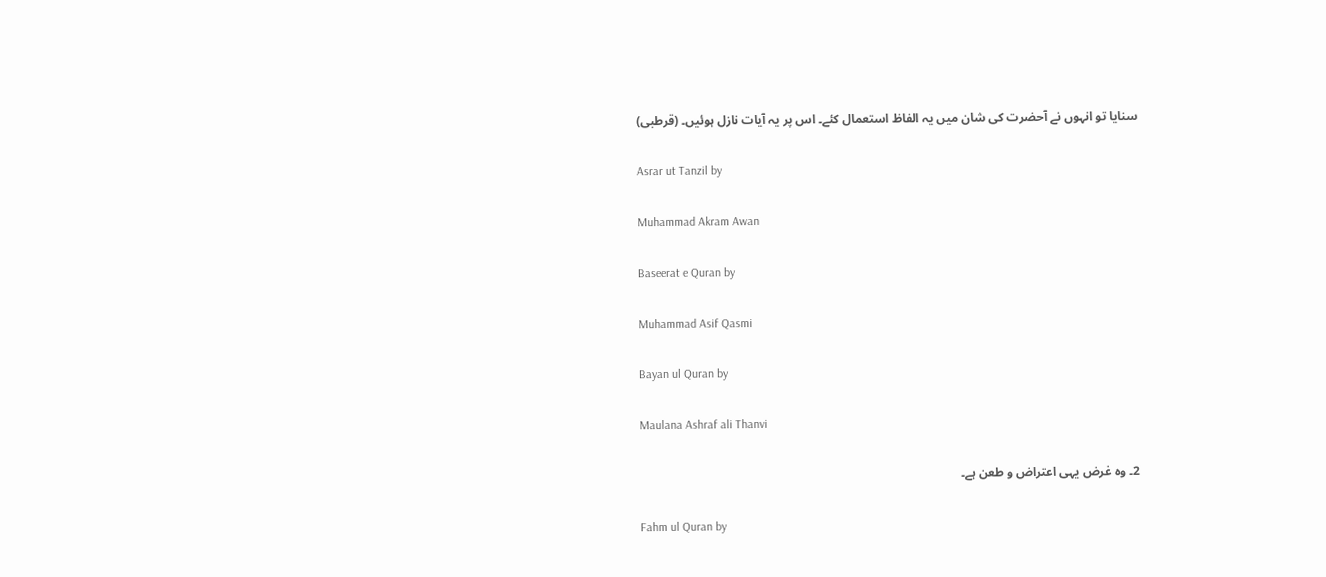سنایا تو انہوں نے آحضرت کی شان میں یہ الفاظ استعمال کئے۔ اس پر یہ آیات نازل ہوئیں۔ (قرطبی)

Asrar ut Tanzil by

Muhammad Akram Awan

Baseerat e Quran by

Muhammad Asif Qasmi

Bayan ul Quran by

Maulana Ashraf ali Thanvi

2۔ وہ غرض یہی اعتراض و طعن ہے۔

Fahm ul Quran by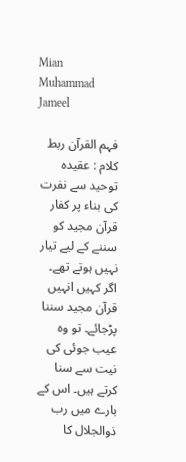Mian Muhammad Jameel

فہم القرآن ربط کلام : عقیدہ توحید سے نفرت کی بناء پر کفار قرآن مجید کو سننے کے لیے تیار نہیں ہوتے تھے۔ اگر کہیں انہیں قرآن مجید سننا پڑجائے۔ تو وہ عیب جوئی کی نیت سے سنا کرتے ہیں۔ اس کے بارے میں رب ذوالجلال کا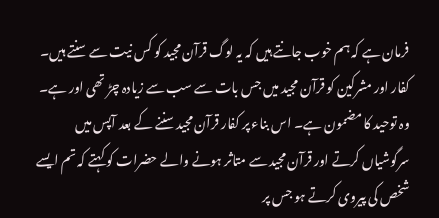فرمان ہے کہ ہم خوب جانتے ہیں کہ یہ لوگ قرآن مجید کو کس نیت سے سنتے ہیں۔ کفار اور مشرکین کو قرآن مجید میں جس بات سے سب سے زیادہ چڑ تھی اور ہے۔ وہ توحید کا مضمون ہے۔ اس بناء پر کفار قرآن مجید سننے کے بعد آپس میں سرگوشیاں کرتے اور قرآن مجید سے متاثر ہونے والے حضرات کو کہتے کہ تم ایسے شخص کی پیروی کرتے ہو جس پر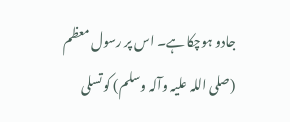جادو ہوچکا ہے۔ اس پر رسول معظم (صلی اللہ علیہ وآلہ وسلم) کو تسلی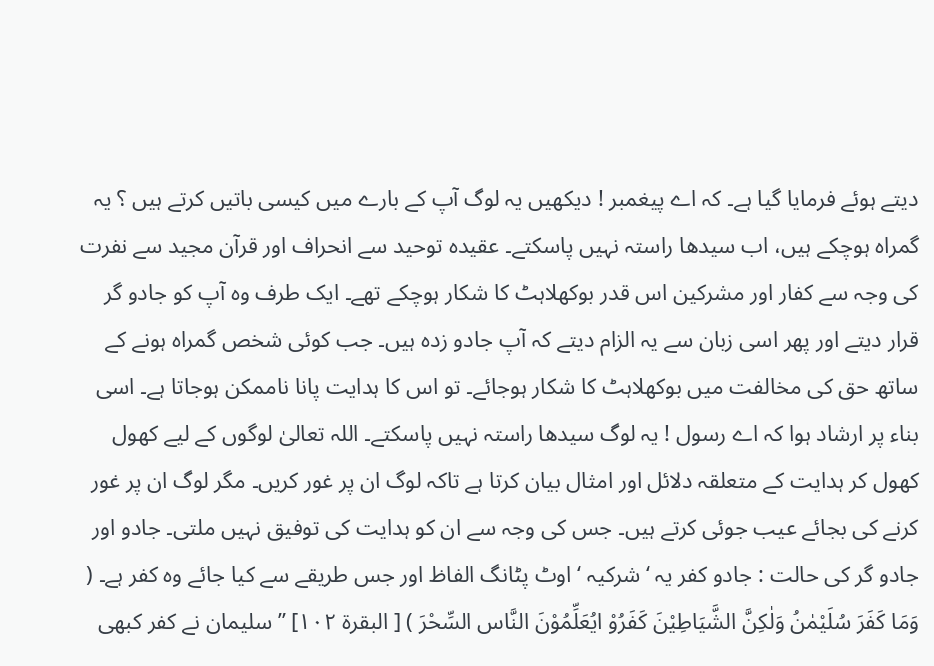دیتے ہوئے فرمایا گیا ہے۔ کہ اے پیغمبر ! دیکھیں یہ لوگ آپ کے بارے میں کیسی باتیں کرتے ہیں ؟ یہ گمراہ ہوچکے ہیں، اب سیدھا راستہ نہیں پاسکتے۔ عقیدہ توحید سے انحراف اور قرآن مجید سے نفرت کی وجہ سے کفار اور مشرکین اس قدر بوکھلاہٹ کا شکار ہوچکے تھے۔ ایک طرف وہ آپ کو جادو گر قرار دیتے اور پھر اسی زبان سے یہ الزام دیتے کہ آپ جادو زدہ ہیں۔ جب کوئی شخص گمراہ ہونے کے ساتھ حق کی مخالفت میں بوکھلاہٹ کا شکار ہوجائے۔ تو اس کا ہدایت پانا ناممکن ہوجاتا ہے۔ اسی بناء پر ارشاد ہوا کہ اے رسول ! یہ لوگ سیدھا راستہ نہیں پاسکتے۔ اللہ تعالیٰ لوگوں کے لیے کھول کھول کر ہدایت کے متعلقہ دلائل اور امثال بیان کرتا ہے تاکہ لوگ ان پر غور کریں۔ مگر لوگ ان پر غور کرنے کی بجائے عیب جوئی کرتے ہیں۔ جس کی وجہ سے ان کو ہدایت کی توفیق نہیں ملتی۔ جادو اور جادو گر کی حالت : جادو کفر یہ ‘ شرکیہ ‘ اوٹ پٹانگ الفاظ اور جس طریقے سے کیا جائے وہ کفر ہے۔ ( وَمَا کَفَرَ سُلَیْمٰنُ وَلٰکِنَّ الشَّیَاطِیْنَ کَفَرُوْ ایُعَلِّمُوْنَ النَّاس السِّحْرَ ) [ البقرۃ ١٠٢] ” سلیمان نے کفر کبھی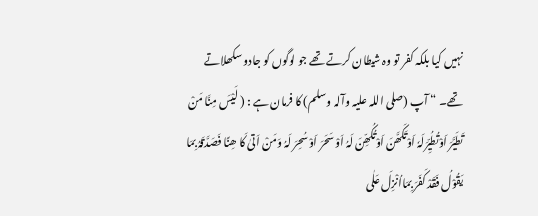نہیں کیا بلکہ کفر تو وہ شیطان کرتے تھے جو لوگوں کو جادو سکھلاتے تھے۔ “ آپ (صلی اللہ علیہ وآلہ وسلم) کا فرمان ہے : ( لَیْسَ مِنَّا مَنْ تَطَیَّرَ اَوْتُطُیِّرَلَہٗ اَوْتَکَھَّنَ اَوْتُکُھِّنَ لَہُ اَوْ سَحَرَ اَوْ سُحِرَ لَہُ وَمَنْ اَتیٰ کَا ھِنًا فَصَدَّقَہُ بِمَا یَقُوْلُ فَقَدْ کَفَرَ بِمَااُنْزِلَ عَلٰی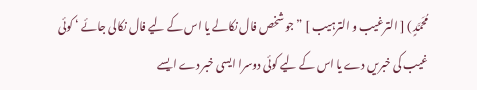مُحَمَّدٍ ) [ الترغیب و الترہیب ] ” جو شخص فال نکالے یا اس کے لیے فال نکالی جائے ‘ کوئی غیب کی خبریں دے یا اس کے لیے کوئی دوسرا ایسی خبر دے ایسے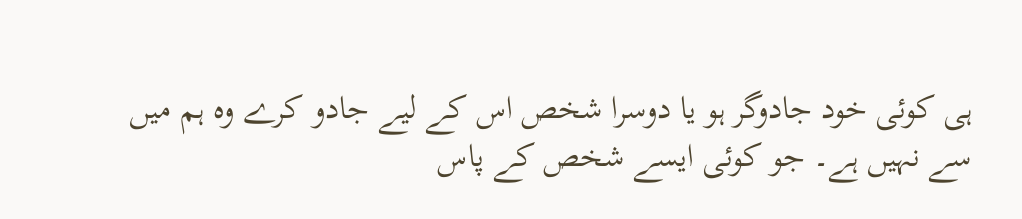ہی کوئی خود جادوگر ہو یا دوسرا شخص اس کے لیے جادو کرے وہ ہم میں سے نہیں ہے۔ جو کوئی ایسے شخص کے پاس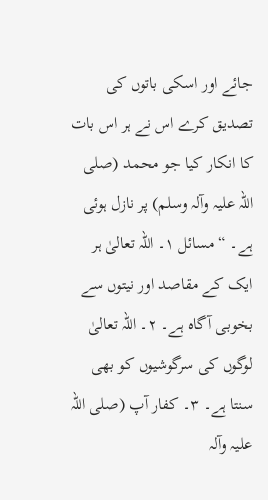جائے اور اسکی باتوں کی تصدیق کرے اس نے ہر اس بات کا انکار کیا جو محمد (صلی اللہ علیہ وآلہ وسلم) پر نازل ہوئی ہے۔ “ مسائل ١۔ اللہ تعالیٰ ہر ایک کے مقاصد اور نیتوں سے بخوبی آگاہ ہے۔ ٢۔ اللہ تعالیٰ لوگوں کی سرگوشیوں کو بھی سنتا ہے۔ ٣۔ کفار آپ (صلی اللہ علیہ وآلہ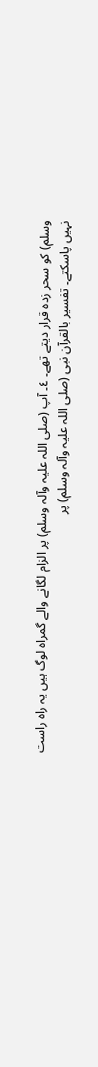وسلم) کو سحر زدہ قرار دیتے تھے۔ ٤۔ آپ (صلی اللہ علیہ وآلہ وسلم) پر الزام لگانے والے گمراہ لوگ ہیں یہ راہ راست نہیں پاسکتے۔ تفسیر بالقرآن نبی (صلی اللہ علیہ وآلہ وسلم) پر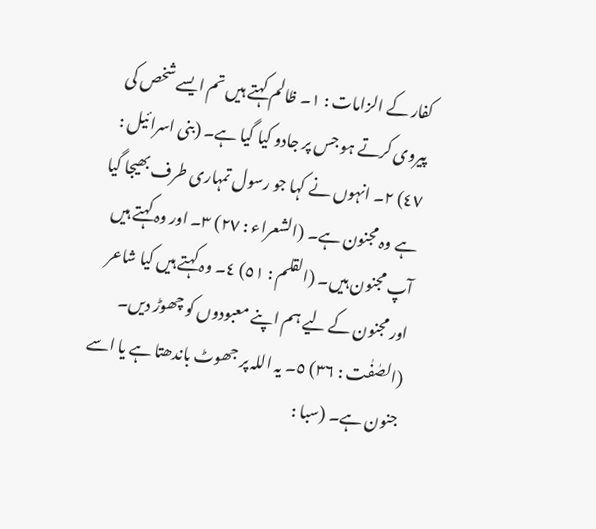کفار کے الزامات : ١۔ ظالم کہتے ہیں تم ایسے شخص کی پیروی کرتے ہو جس پر جادو کیا گیا ہے۔ (بنی اسرائیل : ٤٧) ٢۔ انہوں نے کہا جو رسول تمہاری طرف بھیجا گیا ہے وہ مجنون ہے۔ (الشعراء : ٢٧) ٣۔ اور وہ کہتے ہیں آپ مجنون ہیں۔ (القلم : ٥١) ٤۔ وہ کہتے ہیں کیا شاعر اور مجنون کے لیے ہم اپنے معبودوں کو چھوڑ دیں۔ (الصٰفٰت : ٣٦) ٥۔ یہ اللہ پر جھوٹ باندھتا ہے یا اسے جنون ہے۔ (سبا :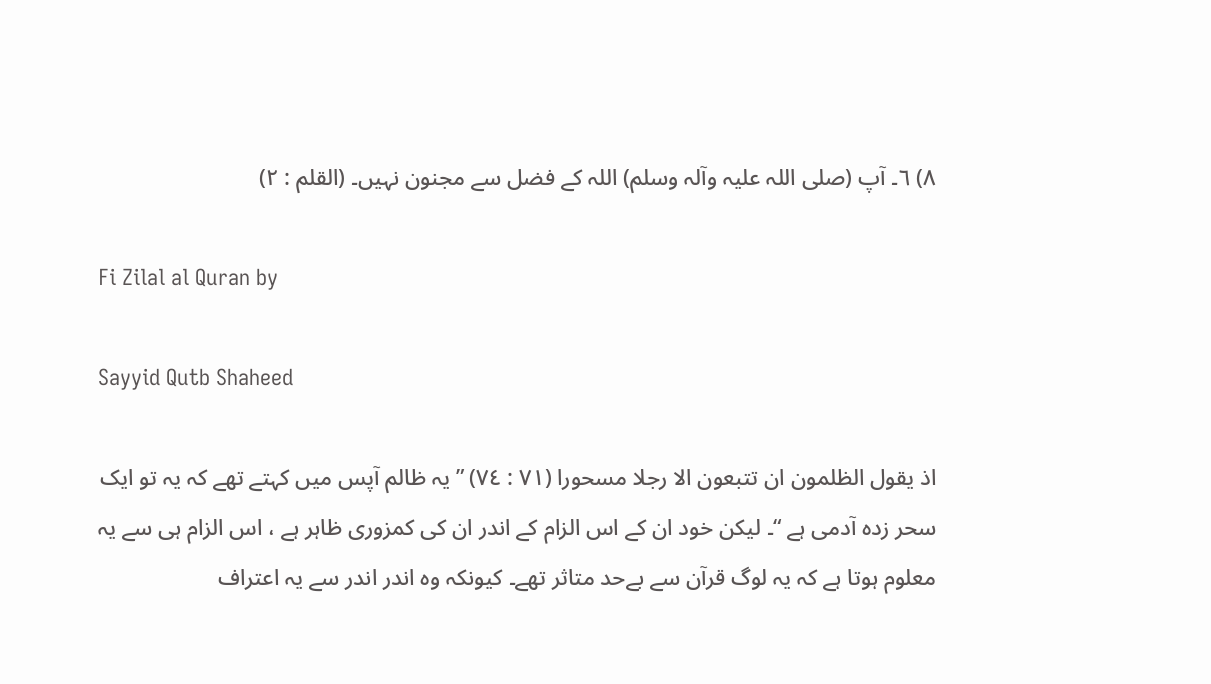٨) ٦۔ آپ (صلی اللہ علیہ وآلہ وسلم) اللہ کے فضل سے مجنون نہیں۔ (القلم : ٢)

Fi Zilal al Quran by

Sayyid Qutb Shaheed

اذ یقول الظلمون ان تتبعون الا رجلا مسحورا (٧١ : ٧٤) ” یہ ظالم آپس میں کہتے تھے کہ یہ تو ایک سحر زدہ آدمی ہے “۔ لیکن خود ان کے اس الزام کے اندر ان کی کمزوری ظاہر ہے ، اس الزام ہی سے یہ معلوم ہوتا ہے کہ یہ لوگ قرآن سے بےحد متاثر تھے۔ کیونکہ وہ اندر اندر سے یہ اعتراف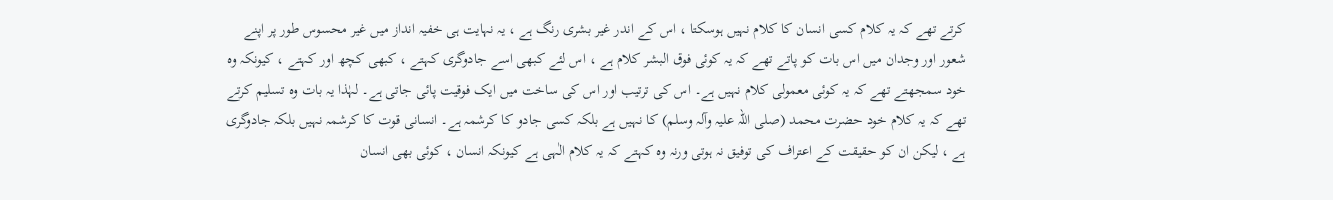کرتے تھے کہ یہ کلام کسی انسان کا کلام نہیں ہوسکتا ، اس کے اندر غیر بشری رنگ ہے ، یہ نہایت ہی خفیہ انداز میں غیر محسوس طور پر اپنے شعور اور وجدان میں اس بات کو پاتے تھے کہ یہ کوئی فوق البشر کلام ہے ، اس لئے کبھی اسے جادوگری کہتے ، کبھی کچھ اور کہتے ، کیونکہ وہ خود سمجھتے تھے کہ یہ کوئی معمولی کلام نہیں ہے۔ اس کی ترتیب اور اس کی ساخت میں ایک فوقیت پائی جاتی ہے۔ لہٰذا یہ بات وہ تسلیم کرتے تھے کہ یہ کلام خود حضرت محمد (صلی اللہ علیہ وآلہ وسلم) کا نہیں ہے بلکہ کسی جادو کا کرشمہ ہے۔ انسانی قوت کا کرشمہ نہیں بلکہ جادوگری ہے ، لیکن ان کو حقیقت کے اعتراف کی توفیق نہ ہوتی ورنہ وہ کہتے کہ یہ کلام الٰہی ہے کیونکہ انسان ، کوئی بھی انسان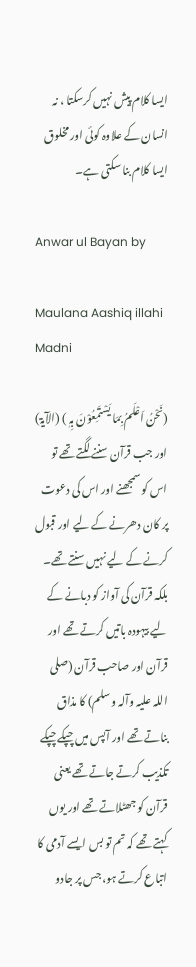ایسا کلام پیش نہیں کرسکتا ، نہ انسان کے علاوہ کوئی اور مخلوق ایسا کلام بنا سکتی ہے۔

Anwar ul Bayan by

Maulana Aashiq illahi Madni

(نَحْنُ اَعْلَمُ بِمَا یَسْتَمِعُوْنَ بِہٖ ) (الآیۃ) اور جب قرآن سننے لگتے تھے تو اس کو سمجھنے اور اس کی دعوت پر کان دھرنے کے لیے اور قبول کرنے کے لیے نہیں سنتے تھے۔ بلکہ قرآن کی آواز کو دبانے کے لیے بیہودہ باتیں کرتے تھے اور قرآن اور صاحب قرآن (صلی اللہ علیہ وآلہ وسلم) کا مذاق بناتے تھے اور آپس میں چپکے چپکے تکذیب کرتے جاتے تھے یعنی قرآن کو جھٹلاتے تھے اور یوں کہتے تھے کہ تم تو بس ایسے آدمی کا اتباع کرتے ہو، جس پر جادو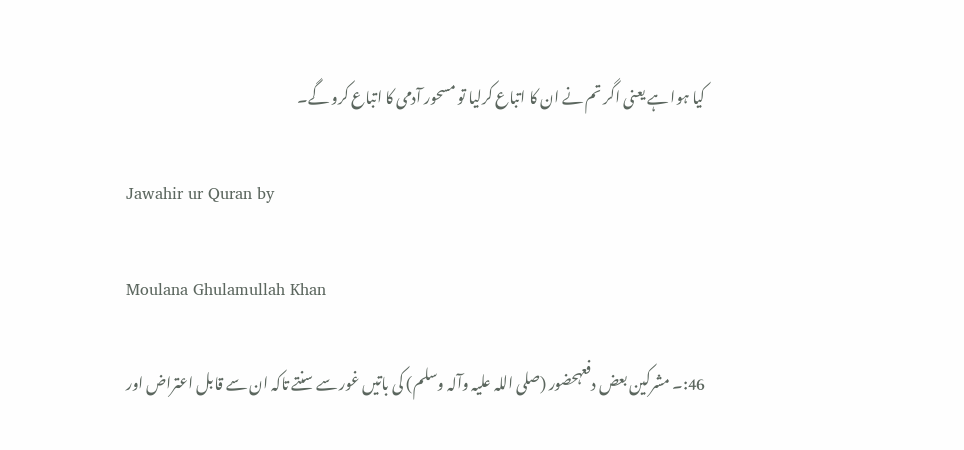کیا ہوا ہے یعنی اگر تم نے ان کا اتباع کرلیا تو مسحور آدمی کا اتباع کرو گے۔

Jawahir ur Quran by

Moulana Ghulamullah Khan

46:۔ مشرکین بعض دفعہحضور (صلی اللہ علیہ وآلہ وسلم) کی باتیں غور سے سنتے تاکہ ان سے قابل اعتراض اور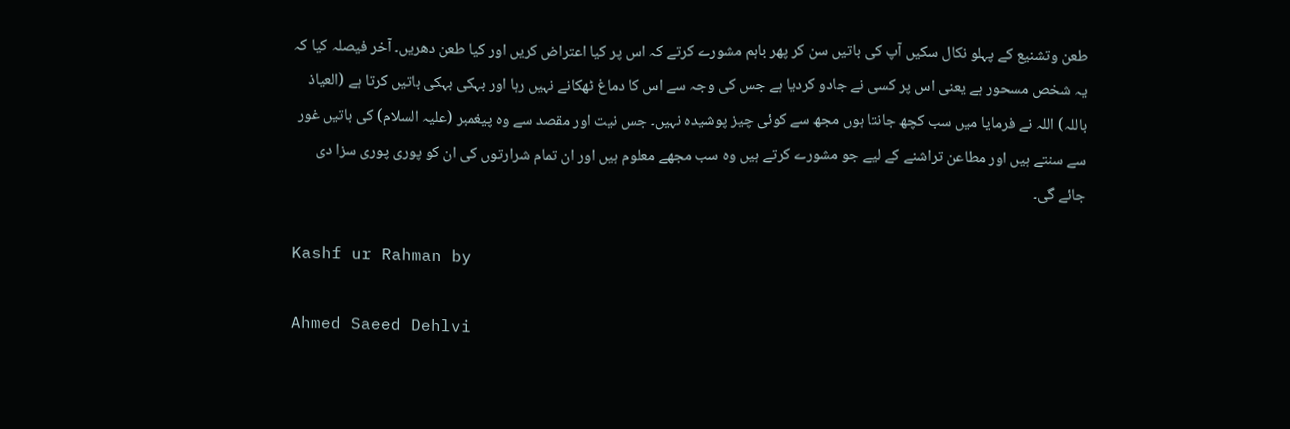طعن وتشنیع کے پہلو نکال سکیں آپ کی باتیں سن کر پھر باہم مشورے کرتے کہ اس پر کیا اعتراض کریں اور کیا طعن دھریں۔ آخر فیصلہ کیا کہ یہ شخص مسحور ہے یعنی اس پر کسی نے جادو کردیا ہے جس کی وجہ سے اس کا دماغ ٹھکانے نہیں رہا اور بہکی بہکی باتیں کرتا ہے (العیاذ باللہ) اللہ نے فرمایا میں سب کچھ جانتا ہوں مجھ سے کوئی چیز پوشیدہ نہیں۔ جس نیت اور مقصد سے وہ پیغمبر (علیہ السلام) کی باتیں غور سے سنتے ہیں اور مطاعن تراشنے کے لیے جو مشورے کرتے ہیں وہ سب مجھے معلوم ہیں اور ان تمام شرارتوں کی ان کو پوری پوری سزا دی جائے گی۔

Kashf ur Rahman by

Ahmed Saeed Dehlvi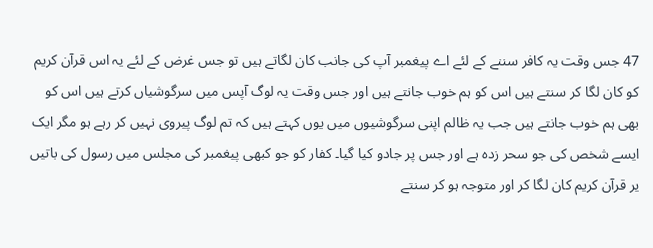47 جس وقت یہ کافر سننے کے لئے اے پیغمبر آپ کی جانب کان لگاتے ہیں تو جس غرض کے لئے یہ اس قرآن کریم کو کان لگا کر سنتے ہیں اس کو ہم خوب جانتے ہیں اور جس وقت یہ لوگ آپس میں سرگوشیاں کرتے ہیں اس کو بھی ہم خوب جانتے ہیں جب یہ ظالم اپنی سرگوشیوں میں یوں کہتے ہیں کہ تم لوگ پیروی نہیں کر رہے ہو مگر ایک ایسے شخص کی جو سحر زدہ ہے اور جس پر جادو کیا گیا۔ کفار کو جو کبھی پیغمبر کی مجلس میں رسول کی باتیں یر قرآن کریم کان لگا کر اور متوجہ ہو کر سنتے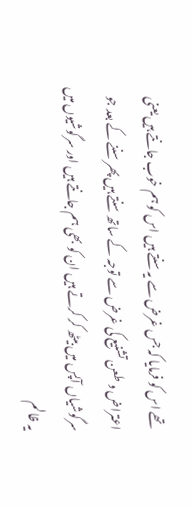تھے اس کو فرمایا کہ جس غرض سے یہ سنتے ہیں اس کو ہم خوب جانتے ہیں یعنی اعتراض و طعن تشنیع کی غرض سے توجہ کے ساتھ سنتے ہیں پھر سننے کے بعد جو سرگوشیاں آپس میں بیٹھ کر کرتے ہیں ان کو بھی ہم جانتے ہیں اور سرگوشیوں میں یہ ظالم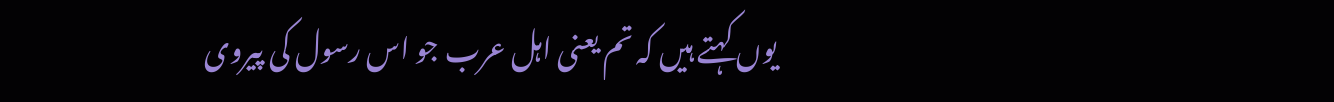یوں کہتے ہیں کہ تم یعنی اہل عرب جو اس رسول کی پیروی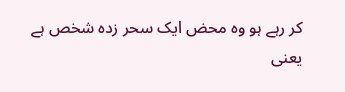کر رہے ہو وہ محض ایک سحر زدہ شخص ہے یعنی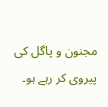مجنون و پاگل کی پیروی کر رہے ہو۔